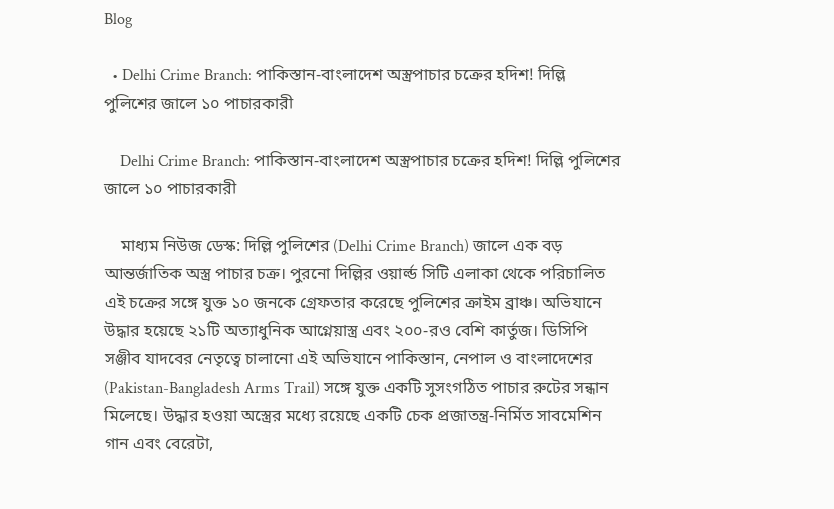Blog

  • Delhi Crime Branch: পাকিস্তান-বাংলাদেশ অস্ত্রপাচার চক্রের হদিশ! দিল্লি পুলিশের জালে ১০ পাচারকারী

    Delhi Crime Branch: পাকিস্তান-বাংলাদেশ অস্ত্রপাচার চক্রের হদিশ! দিল্লি পুলিশের জালে ১০ পাচারকারী

    মাধ্যম নিউজ ডেস্ক: দিল্লি পুলিশের (Delhi Crime Branch) জালে এক বড় আন্তর্জাতিক অস্ত্র পাচার চক্র। পুরনো দিল্লির ওয়ার্ল্ড সিটি এলাকা থেকে পরিচালিত এই চক্রের সঙ্গে যুক্ত ১০ জনকে গ্রেফতার করেছে পুলিশের ক্রাইম ব্রাঞ্চ। অভিযানে উদ্ধার হয়েছে ২১টি অত্যাধুনিক আগ্নেয়াস্ত্র এবং ২০০-রও বেশি কার্তুজ। ডিসিপি সঞ্জীব যাদবের নেতৃত্বে চালানো এই অভিযানে পাকিস্তান, নেপাল ও বাংলাদেশের (Pakistan-Bangladesh Arms Trail) সঙ্গে যুক্ত একটি সুসংগঠিত পাচার রুটের সন্ধান মিলেছে। উদ্ধার হওয়া অস্ত্রের মধ্যে রয়েছে একটি চেক প্রজাতন্ত্র-নির্মিত সাবমেশিন গান এবং বেরেটা,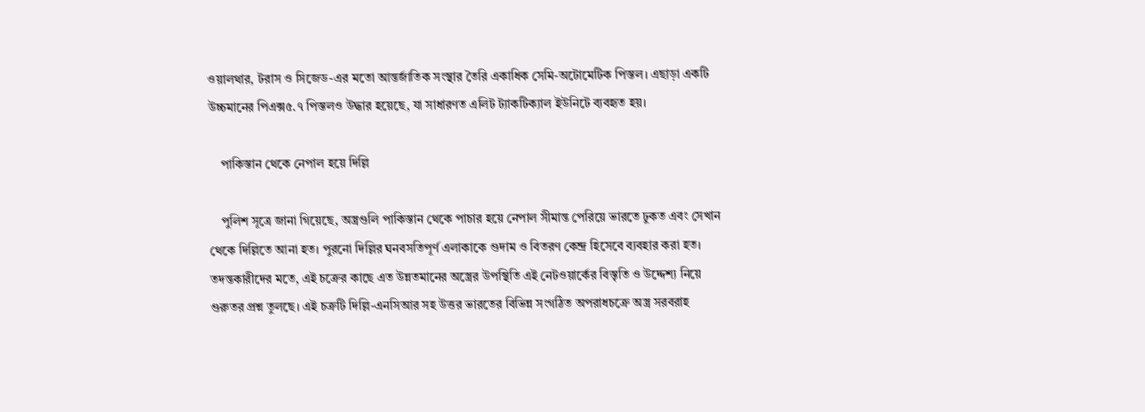ওয়ালথার, টরাস ও সিজেড-এর মতো আন্তর্জাতিক সংস্থার তৈরি একাধিক সেমি-অটোমেটিক পিস্তল। এছাড়া একটি উচ্চমানের পিএক্স৫.৭ পিস্তলও উদ্ধার হয়েছে, যা সাধারণত এলিট ট্যাকটিক্যাল ইউনিটে ব্যবহৃত হয়।

    পাকিস্তান থেকে নেপাল হয়ে দিল্লি

    পুলিশ সূত্রে জানা গিয়েছে, অস্ত্রগুলি পাকিস্তান থেকে পাচার হয়ে নেপাল সীমান্ত পেরিয়ে ভারতে ঢুকত এবং সেখান থেকে দিল্লিতে আনা হত। পুরনো দিল্লির ঘনবসতিপূর্ণ এলাকাকে গুদাম ও বিতরণ কেন্দ্র হিসেবে ব্যবহার করা হত। তদন্তকারীদের মতে, এই চক্রের কাছে এত উন্নতমানের অস্ত্রের উপস্থিতি এই নেটওয়ার্কের বিস্তৃতি ও উদ্দেশ্য নিয়ে গুরুতর প্রশ্ন তুলছে। এই চক্রটি দিল্লি-এনসিআর সহ উত্তর ভারতের বিভিন্ন সংগঠিত অপরাধচক্রে অস্ত্র সরবরাহ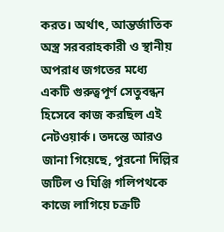করত। অর্থাৎ, আন্তর্জাতিক অস্ত্র সরবরাহকারী ও স্থানীয় অপরাধ জগতের মধ্যে একটি গুরুত্বপূর্ণ সেতুবন্ধন হিসেবে কাজ করছিল এই নেটওয়ার্ক। তদন্তে আরও জানা গিয়েছে, পুরনো দিল্লির জটিল ও ঘিঞ্জি গলিপথকে কাজে লাগিয়ে চক্রটি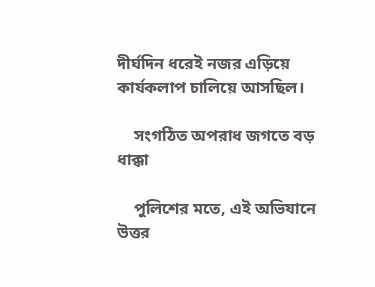দীর্ঘদিন ধরেই নজর এড়িয়ে কার্যকলাপ চালিয়ে আসছিল।

    সংগঠিত অপরাধ জগতে বড় ধাক্কা

    পুলিশের মতে, এই অভিযানে উত্তর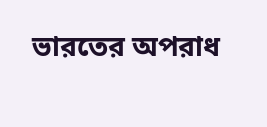ভারতের অপরাধ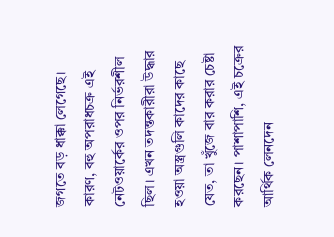জগতে বড় ধাক্কা লেগেছে। কারণ, বহু অপরাধচক্র এই নেটওয়ার্কের ওপর নির্ভরশীল ছিল। এখন তদন্তকারীরা উদ্ধার হওয়া অস্ত্রগুলি কাদের কাছে যেত, তা খুঁজে বার করার চেষ্টা করছেন। পাশাপাশি, এই চক্রের আর্থিক লেনদেন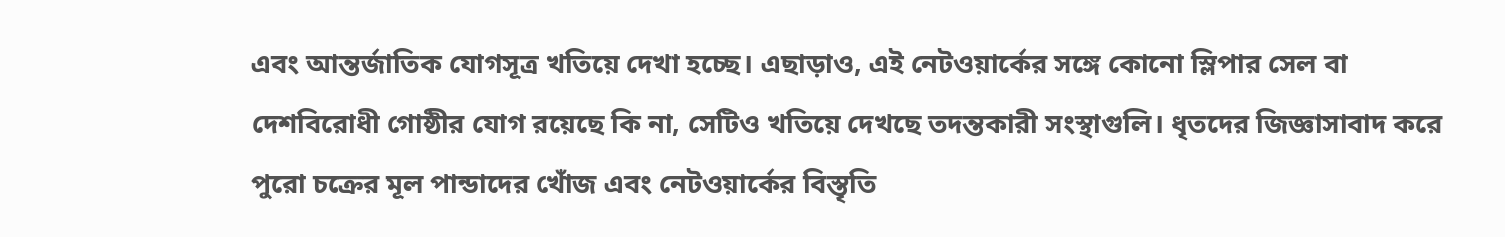এবং আন্তর্জাতিক যোগসূত্র খতিয়ে দেখা হচ্ছে। এছাড়াও, এই নেটওয়ার্কের সঙ্গে কোনো স্লিপার সেল বা দেশবিরোধী গোষ্ঠীর যোগ রয়েছে কি না, সেটিও খতিয়ে দেখছে তদন্তকারী সংস্থাগুলি। ধৃতদের জিজ্ঞাসাবাদ করে পুরো চক্রের মূল পান্ডাদের খোঁজ এবং নেটওয়ার্কের বিস্তৃতি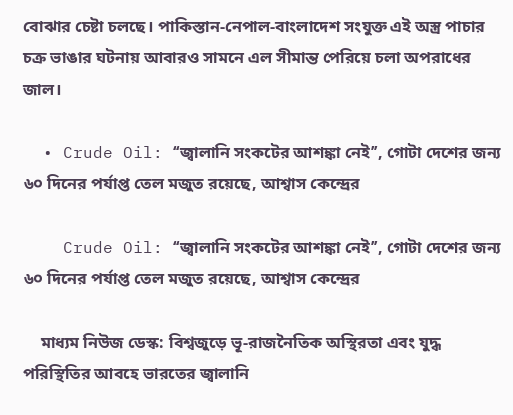বোঝার চেষ্টা চলছে। পাকিস্তান-নেপাল-বাংলাদেশ সংযুক্ত এই অস্ত্র পাচার চক্র ভাঙার ঘটনায় আবারও সামনে এল সীমান্ত পেরিয়ে চলা অপরাধের জাল।

  • Crude Oil: ‘‘জ্বালানি সংকটের আশঙ্কা নেই’’, গোটা দেশের জন্য ৬০ দিনের পর্যাপ্ত তেল মজুত রয়েছে, আশ্বাস কেন্দ্রের

    Crude Oil: ‘‘জ্বালানি সংকটের আশঙ্কা নেই’’, গোটা দেশের জন্য ৬০ দিনের পর্যাপ্ত তেল মজুত রয়েছে, আশ্বাস কেন্দ্রের

    মাধ্যম নিউজ ডেস্ক: বিশ্বজুড়ে ভূ-রাজনৈতিক অস্থিরতা এবং যুদ্ধ পরিস্থিতির আবহে ভারতের জ্বালানি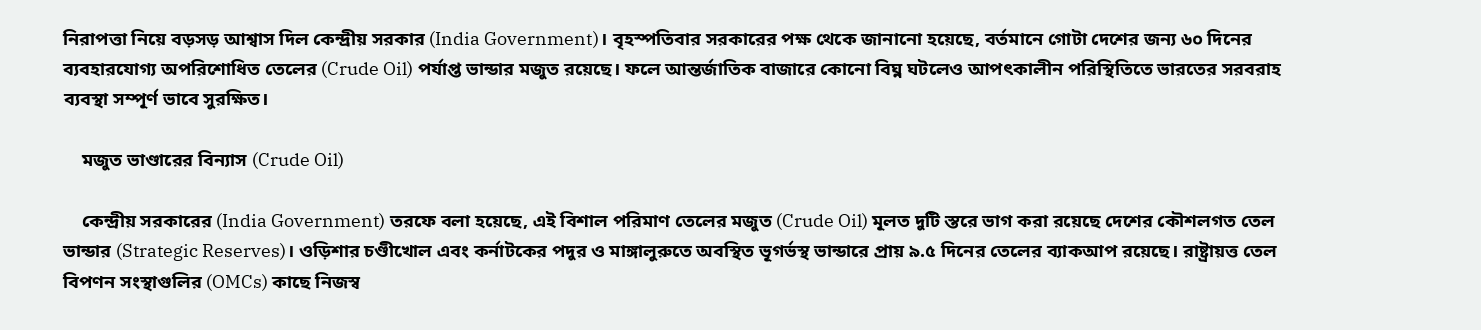নিরাপত্তা নিয়ে বড়সড় আশ্বাস দিল কেন্দ্রীয় সরকার (India Government)। বৃহস্পতিবার সরকারের পক্ষ থেকে জানানো হয়েছে, বর্তমানে গোটা দেশের জন্য ৬০ দিনের ব্যবহারযোগ্য অপরিশোধিত তেলের (Crude Oil) পর্যাপ্ত ভান্ডার মজুত রয়েছে। ফলে আন্তর্জাতিক বাজারে কোনো বিঘ্ন ঘটলেও আপৎকালীন পরিস্থিতিতে ভারতের সরবরাহ ব্যবস্থা সম্পূর্ণ ভাবে সুরক্ষিত।

    মজুত ভাণ্ডারের বিন্যাস (Crude Oil)

    কেন্দ্রীয় সরকারের (India Government) তরফে বলা হয়েছে, এই বিশাল পরিমাণ তেলের মজুত (Crude Oil) মূলত দুটি স্তরে ভাগ করা রয়েছে দেশের কৌশলগত তেল ভান্ডার (Strategic Reserves)। ওড়িশার চণ্ডীখোল এবং কর্নাটকের পদুর ও মাঙ্গালুরুতে অবস্থিত ভূগর্ভস্থ ভান্ডারে প্রায় ৯.৫ দিনের তেলের ব্যাকআপ রয়েছে। রাষ্ট্রায়ত্ত তেল বিপণন সংস্থাগুলির (OMCs) কাছে নিজস্ব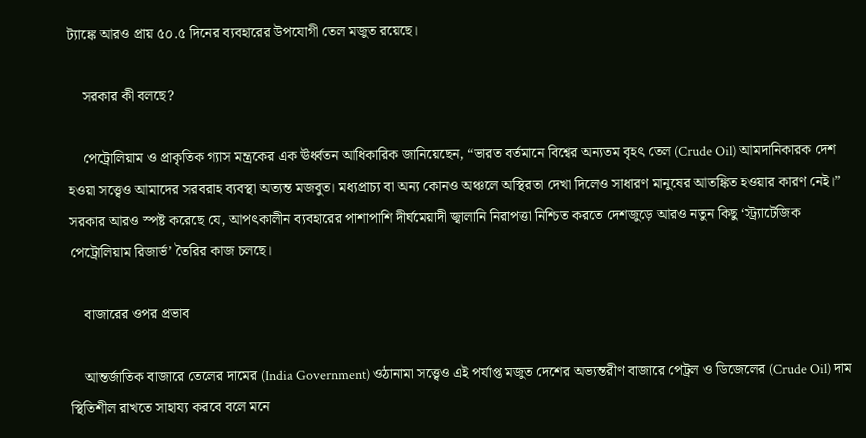ট্যাঙ্কে আরও প্রায় ৫০.৫ দিনের ব্যবহারের উপযোগী তেল মজুত রয়েছে।

    সরকার কী বলছে?

    পেট্রোলিয়াম ও প্রাকৃতিক গ্যাস মন্ত্রকের এক ঊর্ধ্বতন আধিকারিক জানিয়েছেন, “ভারত বর্তমানে বিশ্বের অন্যতম বৃহৎ তেল (Crude Oil) আমদানিকারক দেশ হওয়া সত্ত্বেও আমাদের সরবরাহ ব্যবস্থা অত্যন্ত মজবুত। মধ্যপ্রাচ্য বা অন্য কোনও অঞ্চলে অস্থিরতা দেখা দিলেও সাধারণ মানুষের আতঙ্কিত হওয়ার কারণ নেই।” সরকার আরও স্পষ্ট করেছে যে, আপৎকালীন ব্যবহারের পাশাপাশি দীর্ঘমেয়াদী জ্বালানি নিরাপত্তা নিশ্চিত করতে দেশজুড়ে আরও নতুন কিছু ‘স্ট্র্যাটেজিক পেট্রোলিয়াম রিজার্ভ’ তৈরির কাজ চলছে।

    বাজারের ওপর প্রভাব

    আন্তর্জাতিক বাজারে তেলের দামের (India Government) ওঠানামা সত্ত্বেও এই পর্যাপ্ত মজুত দেশের অভ্যন্তরীণ বাজারে পেট্রল ও ডিজেলের (Crude Oil) দাম স্থিতিশীল রাখতে সাহায্য করবে বলে মনে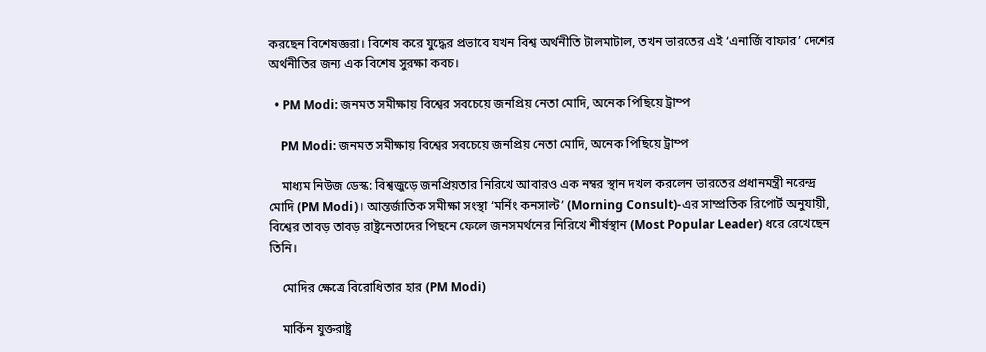করছেন বিশেষজ্ঞরা। বিশেষ করে যুদ্ধের প্রভাবে যখন বিশ্ব অর্থনীতি টালমাটাল, তখন ভারতের এই ‘এনার্জি বাফার’ দেশের অর্থনীতির জন্য এক বিশেষ সুরক্ষা কবচ।

  • PM Modi: জনমত সমীক্ষায় বিশ্বের সবচেয়ে জনপ্রিয় নেতা মোদি, অনেক পিছিয়ে ট্রাম্প

    PM Modi: জনমত সমীক্ষায় বিশ্বের সবচেয়ে জনপ্রিয় নেতা মোদি, অনেক পিছিয়ে ট্রাম্প

    মাধ্যম নিউজ ডেস্ক: বিশ্বজুড়ে জনপ্রিয়তার নিরিখে আবারও এক নম্বর স্থান দখল করলেন ভারতের প্রধানমন্ত্রী নরেন্দ্র মোদি (PM Modi)। আন্তর্জাতিক সমীক্ষা সংস্থা ‘মর্নিং কনসাল্ট’ (Morning Consult)-এর সাম্প্রতিক রিপোর্ট অনুযায়ী, বিশ্বের তাবড় তাবড় রাষ্ট্রনেতাদের পিছনে ফেলে জনসমর্থনের নিরিখে শীর্ষস্থান (Most Popular Leader) ধরে রেখেছেন তিনি।

    মোদির ক্ষেত্রে বিরোধিতার হার (PM Modi)

    মার্কিন যুক্তরাষ্ট্র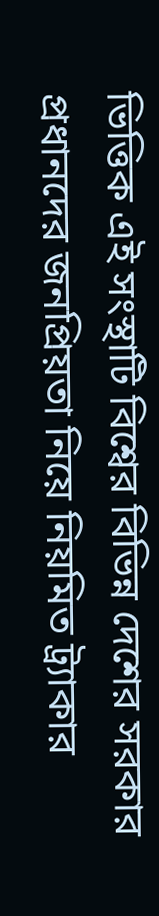ভিত্তিক এই সংস্থাটি বিশ্বের বিভিন্ন দেশের সরকার প্রধানদের জনপ্রিয়তা নিয়ে নিয়মিত ট্র্যাকার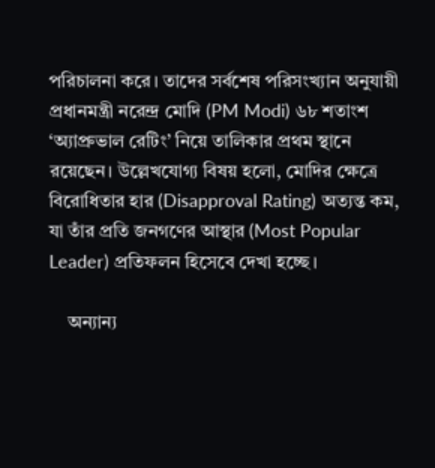পরিচালনা করে। তাদের সর্বশেষ পরিসংখ্যান অনুযায়ী প্রধানমন্ত্রী নরেন্দ্র মোদি (PM Modi) ৬৮ শতাংশ ‘অ্যাপ্রুভাল রেটিং’ নিয়ে তালিকার প্রথম স্থানে রয়েছেন। উল্লেখযোগ্য বিষয় হলো, মোদির ক্ষেত্রে বিরোধিতার হার (Disapproval Rating) অত্যন্ত কম, যা তাঁর প্রতি জনগণের আস্থার (Most Popular Leader) প্রতিফলন হিসেবে দেখা হচ্ছে।

    অন্যান্য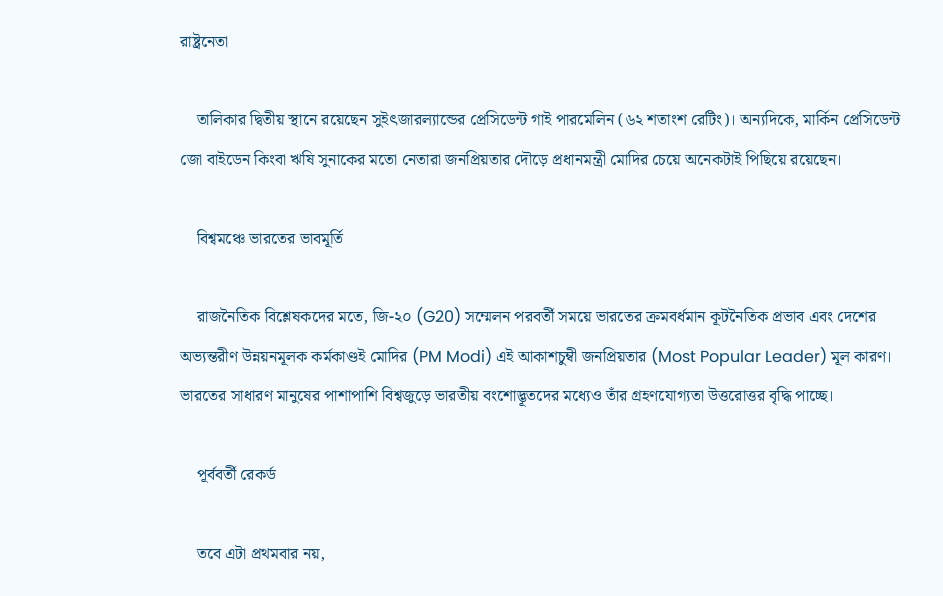রাষ্ট্রনেতা

    তালিকার দ্বিতীয় স্থানে রয়েছেন সুইৎজারল্যান্ডের প্রেসিডেন্ট গাই পারমেলিন (৬২ শতাংশ রেটিং)। অন্যদিকে, মার্কিন প্রেসিডেন্ট জো বাইডেন কিংবা ঋষি সুনাকের মতো নেতারা জনপ্রিয়তার দৌড়ে প্রধানমন্ত্রী মোদির চেয়ে অনেকটাই পিছিয়ে রয়েছেন।

    বিশ্বমঞ্চে ভারতের ভাবমূর্তি

    রাজনৈতিক বিশ্লেষকদের মতে, জি-২০ (G20) সম্মেলন পরবর্তী সময়ে ভারতের ক্রমবর্ধমান কূটনৈতিক প্রভাব এবং দেশের অভ্যন্তরীণ উন্নয়নমূলক কর্মকাণ্ডই মোদির (PM Modi) এই আকাশচুম্বী জনপ্রিয়তার (Most Popular Leader) মূল কারণ। ভারতের সাধারণ মানুষের পাশাপাশি বিশ্বজুড়ে ভারতীয় বংশোদ্ভূতদের মধ্যেও তাঁর গ্রহণযোগ্যতা উত্তরোত্তর বৃদ্ধি পাচ্ছে।

    পূর্ববর্তী রেকর্ড

    তবে এটা প্রথমবার নয়,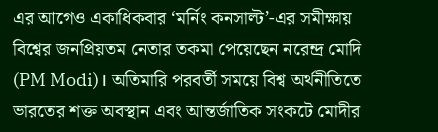এর আগেও একাধিকবার ‘মর্নিং কনসাল্ট’-এর সমীক্ষায় বিশ্বের জনপ্রিয়তম নেতার তকমা পেয়েছেন নরেন্দ্র মোদি (PM Modi)। অতিমারি পরবর্তী সময়ে বিশ্ব অর্থনীতিতে ভারতের শক্ত অবস্থান এবং আন্তর্জাতিক সংকটে মোদীর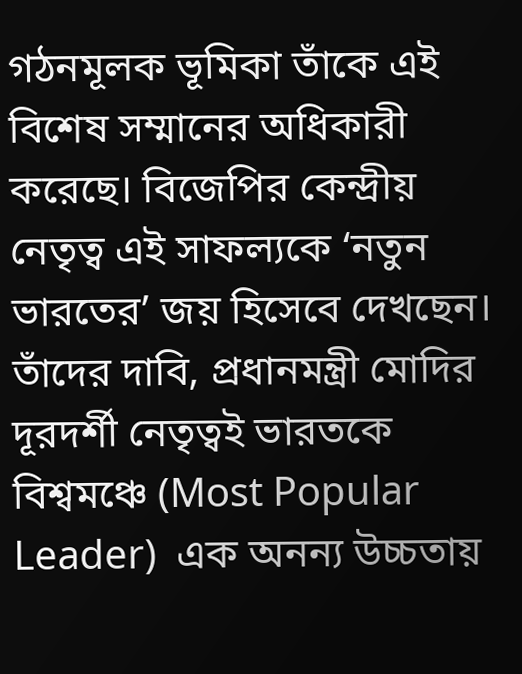গঠনমূলক ভূমিকা তাঁকে এই বিশেষ সম্মানের অধিকারী করেছে। বিজেপির কেন্দ্রীয় নেতৃত্ব এই সাফল্যকে ‘নতুন ভারতের’ জয় হিসেবে দেখছেন। তাঁদের দাবি, প্রধানমন্ত্রী মোদির দূরদর্শী নেতৃত্বই ভারতকে বিশ্বমঞ্চে (Most Popular Leader)  এক অনন্য উচ্চতায়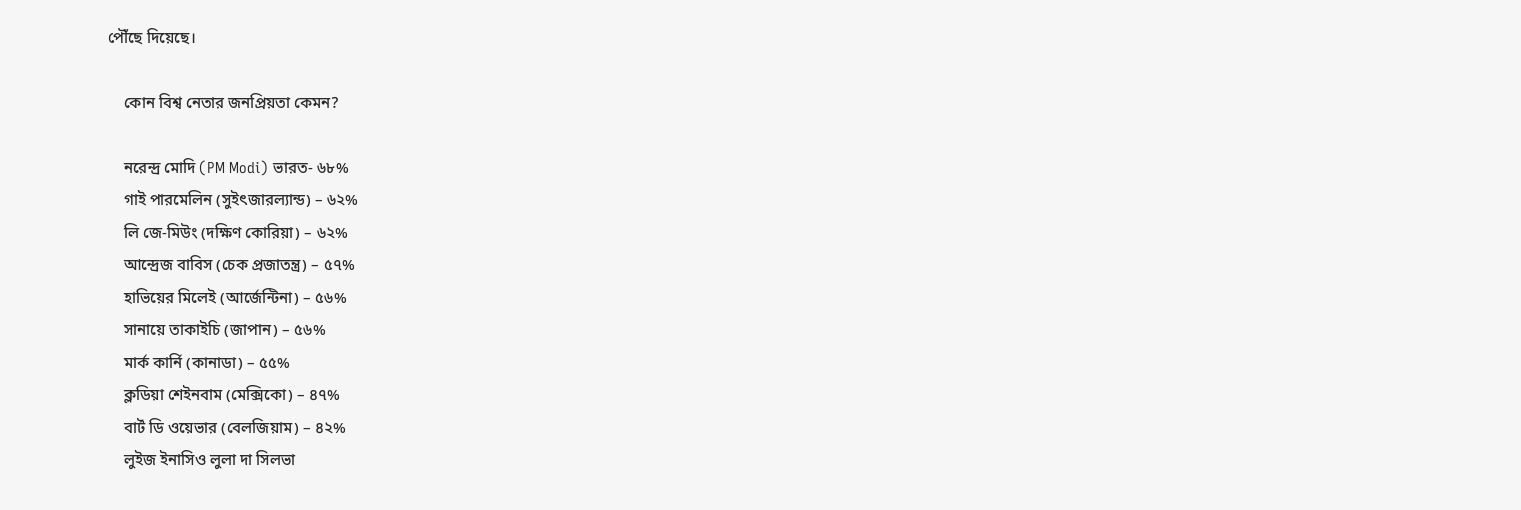পৌঁছে দিয়েছে।

    কোন বিশ্ব নেতার জনপ্রিয়তা কেমন?

    নরেন্দ্র মোদি (PM Modi) ভারত- ৬৮%
    গাই পারমেলিন (সুইৎজারল্যান্ড) – ৬২%
    লি জে-মিউং (দক্ষিণ কোরিয়া) – ৬২%
    আন্দ্রেজ বাবিস (চেক প্রজাতন্ত্র) – ৫৭%
    হাভিয়ের মিলেই (আর্জেন্টিনা) – ৫৬%
    সানায়ে তাকাইচি (জাপান) – ৫৬%
    মার্ক কার্নি (কানাডা) – ৫৫%
    ক্লডিয়া শেইনবাম (মেক্সিকো) – ৪৭%
    বার্ট ডি ওয়েভার (বেলজিয়াম) – ৪২%
    লুইজ ইনাসিও লুলা দা সিলভা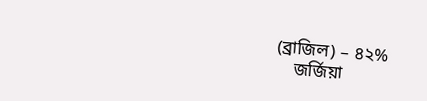(ব্রাজিল) – ৪২%
    জর্জিয়া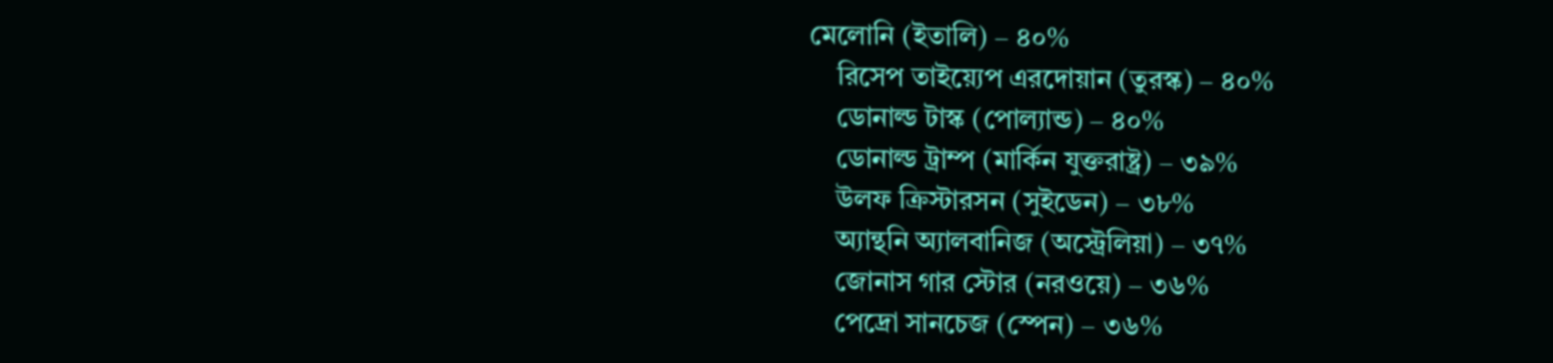মেলোনি (ইতালি) – ৪০%
    রিসেপ তাইয়্যেপ এরদোয়ান (তুরস্ক) – ৪০%
    ডোনাল্ড টাস্ক (পোল্যান্ড) – ৪০%
    ডোনাল্ড ট্রাম্প (মার্কিন যুক্তরাষ্ট্র) – ৩৯%
    উলফ ক্রিস্টারসন (সুইডেন) – ৩৮%
    অ্যান্থনি অ্যালবানিজ (অস্ট্রেলিয়া) – ৩৭%
    জোনাস গার স্টোর (নরওয়ে) – ৩৬%
    পেদ্রো সানচেজ (স্পেন) – ৩৬%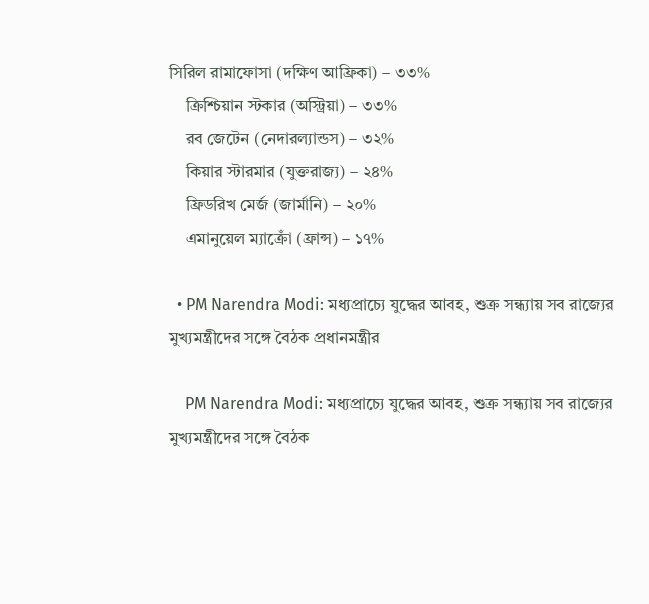সিরিল রামাফোসা (দক্ষিণ আফ্রিকা) – ৩৩%
    ক্রিশ্চিয়ান স্টকার (অস্ট্রিয়া) – ৩৩%
    রব জেটেন (নেদারল্যান্ডস) – ৩২%
    কিয়ার স্টারমার (যুক্তরাজ্য) – ২৪%
    ফ্রিডরিখ মের্জ (জার্মানি) – ২০%
    এমানুয়েল ম্যাক্রোঁ (ফ্রান্স) – ১৭%

  • PM Narendra Modi: মধ্যপ্রাচ্যে যুদ্ধের আবহ, শুক্র সন্ধ্যায় সব রাজ্যের মুখ্যমন্ত্রীদের সঙ্গে বৈঠক প্রধানমন্ত্রীর

    PM Narendra Modi: মধ্যপ্রাচ্যে যুদ্ধের আবহ, শুক্র সন্ধ্যায় সব রাজ্যের মুখ্যমন্ত্রীদের সঙ্গে বৈঠক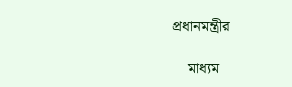প্রধানমন্ত্রীর

    মাধ্যম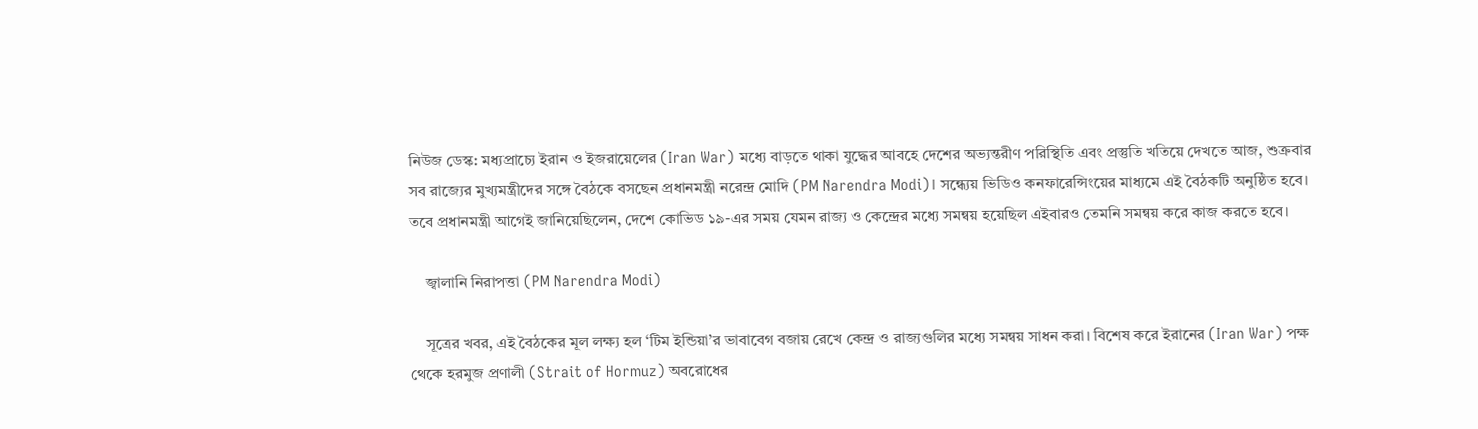নিউজ ডেস্ক: মধ্যপ্রাচ্যে ইরান ও ইজরায়েলের (Iran War) মধ্যে বাড়তে থাকা যুদ্ধের আবহে দেশের অভ্যন্তরীণ পরিস্থিতি এবং প্রস্তুতি খতিয়ে দেখতে আজ, শুক্রবার সব রাজ্যের মুখ্যমন্ত্রীদের সঙ্গে বৈঠকে বসছেন প্রধানমন্ত্রী নরেন্দ্র মোদি (PM Narendra Modi)। সন্ধ্যেয় ভিডিও কনফারেন্সিংয়ের মাধ্যমে এই বৈঠকটি অনুষ্ঠিত হবে। তবে প্রধানমন্ত্রী আগেই জানিয়েছিলেন, দেশে কোভিড ১৯-এর সময় যেমন রাজ্য ও কেন্দ্রের মধ্যে সমন্বয় হয়েছিল এইবারও তেমনি সমন্বয় করে কাজ করতে হবে।

    জ্বালানি নিরাপত্তা (PM Narendra Modi)

    সূত্রের খবর, এই বৈঠকের মূল লক্ষ্য হল ‘টিম ইন্ডিয়া’র ভাবাবেগ বজায় রেখে কেন্দ্র ও রাজ্যগুলির মধ্যে সমন্বয় সাধন করা। বিশেষ করে ইরানের (Iran War) পক্ষ থেকে হরমুজ প্রণালী (Strait of Hormuz) অবরোধের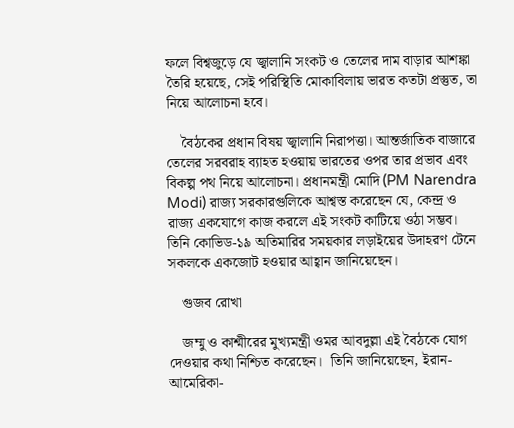ফলে বিশ্বজুড়ে যে জ্বালানি সংকট ও তেলের দাম বাড়ার আশঙ্কা তৈরি হয়েছে, সেই পরিস্থিতি মোকাবিলায় ভারত কতটা প্রস্তুত, তা নিয়ে আলোচনা হবে।

    বৈঠকের প্রধান বিষয় জ্বালানি নিরাপত্তা। আন্তর্জাতিক বাজারে তেলের সরবরাহ ব্যাহত হওয়ায় ভারতের ওপর তার প্রভাব এবং বিকল্প পথ নিয়ে আলোচনা। প্রধানমন্ত্রী মোদি (PM Narendra Modi) রাজ্য সরকারগুলিকে আশ্বস্ত করেছেন যে, কেন্দ্র ও রাজ্য একযোগে কাজ করলে এই সংকট কাটিয়ে ওঠা সম্ভব। তিনি কোভিড-১৯ অতিমারির সময়কার লড়াইয়ের উদাহরণ টেনে সকলকে একজোট হওয়ার আহ্বান জানিয়েছেন।

    গুজব রোখা

    জম্মু ও কাশ্মীরের মুখ্যমন্ত্রী ওমর আবদুল্লা এই বৈঠকে যোগ দেওয়ার কথা নিশ্চিত করেছেন।  তিনি জানিয়েছেন, ইরান-আমেরিকা-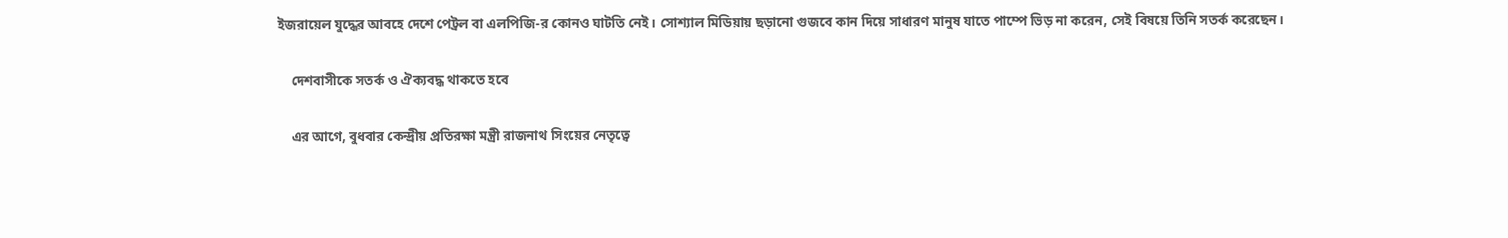ইজরায়েল যুদ্ধের আবহে দেশে পেট্রল বা এলপিজি-র কোনও ঘাটতি নেই। সোশ্যাল মিডিয়ায় ছড়ানো গুজবে কান দিয়ে সাধারণ মানুষ যাতে পাম্পে ভিড় না করেন, সেই বিষয়ে তিনি সতর্ক করেছেন।

    দেশবাসীকে সতর্ক ও ঐক্যবদ্ধ থাকতে হবে

    এর আগে, বুধবার কেন্দ্রীয় প্রতিরক্ষা মন্ত্রী রাজনাথ সিংয়ের নেতৃত্বে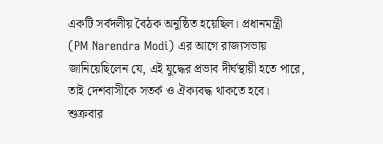একটি সর্বদলীয় বৈঠক অনুষ্ঠিত হয়েছিল। প্রধানমন্ত্রী (PM Narendra Modi) এর আগে রাজ্যসভায় জানিয়েছিলেন যে, এই যুদ্ধের প্রভাব দীর্ঘস্থায়ী হতে পারে, তাই দেশবাসীকে সতর্ক ও ঐক্যবদ্ধ থাকতে হবে। শুক্রবার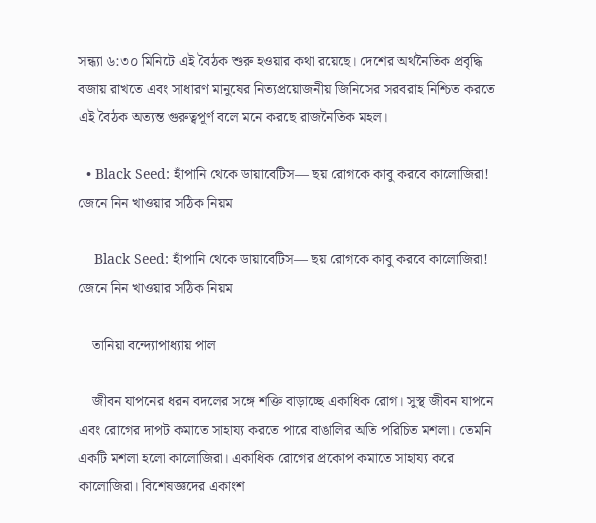সন্ধ্যা ৬:৩০ মিনিটে এই বৈঠক শুরু হওয়ার কথা রয়েছে। দেশের অর্থনৈতিক প্রবৃদ্ধি বজায় রাখতে এবং সাধারণ মানুষের নিত্যপ্রয়োজনীয় জিনিসের সরবরাহ নিশ্চিত করতে এই বৈঠক অত্যন্ত গুরুত্বপূর্ণ বলে মনে করছে রাজনৈতিক মহল।

  • Black Seed: হাঁপানি থেকে ডায়াবেটিস— ছয় রোগকে কাবু করবে কালোজিরা! জেনে নিন খাওয়ার সঠিক নিয়ম

    Black Seed: হাঁপানি থেকে ডায়াবেটিস— ছয় রোগকে কাবু করবে কালোজিরা! জেনে নিন খাওয়ার সঠিক নিয়ম

    তানিয়া বন্দ্যোপাধ্যায় পাল

    জীবন যাপনের ধরন বদলের সঙ্গে শক্তি বাড়াচ্ছে একাধিক রোগ।‌ সুস্থ জীবন যাপনে এবং রোগের দাপট কমাতে সাহায্য করতে পারে বাঙালির অতি পরিচিত মশলা। তেমনি একটি মশলা হলো কালোজিরা। একাধিক রোগের প্রকোপ কমাতে সাহায্য করে কালোজিরা। বিশেষজ্ঞদের একাংশ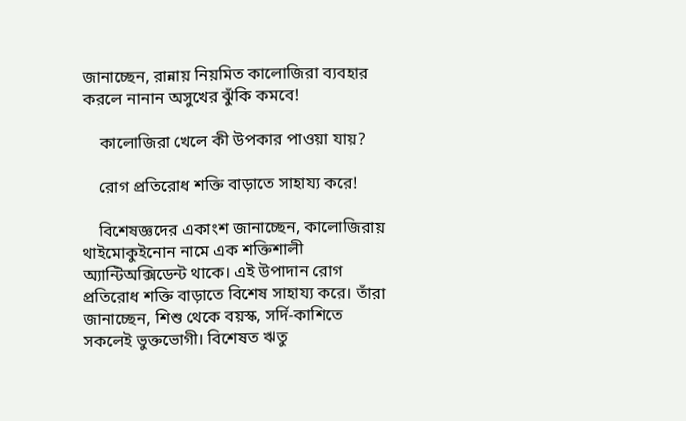জানাচ্ছেন, রান্নায় নিয়মিত কালোজিরা ব্যবহার করলে নানান অসুখের ঝুঁকি কমবে!

    কালোজিরা খেলে কী উপকার পাওয়া যায়?

    রোগ প্রতিরোধ শক্তি বাড়াতে সাহায্য করে!

    বিশেষজ্ঞদের একাংশ জানাচ্ছেন, কালোজিরায় থাইমোকুইনোন নামে এক শক্তিশালী অ্যান্টিঅক্সিডেন্ট থাকে। এই উপাদান রোগ প্রতিরোধ শক্তি বাড়াতে বিশেষ সাহায্য করে। তাঁরা জানাচ্ছেন, শিশু থেকে বয়স্ক, সর্দি-কাশিতে সকলেই ভুক্তভোগী। বিশেষত ঋতু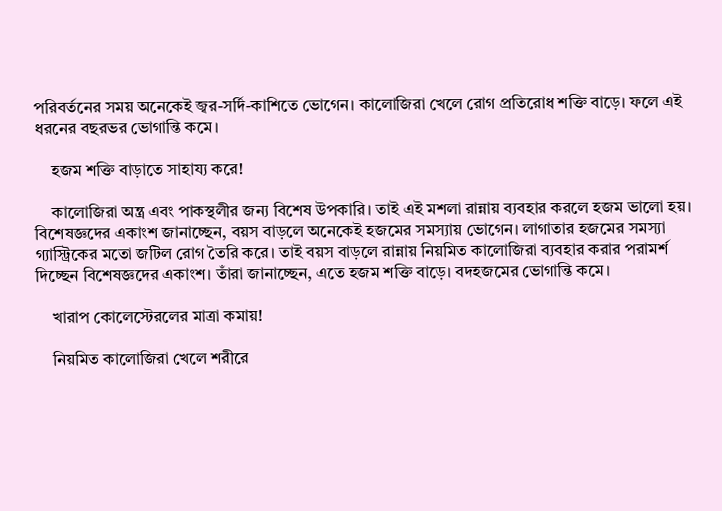পরিবর্তনের সময় অনেকেই জ্বর-সর্দি-কাশিতে ভোগেন। কালোজিরা খেলে রোগ প্রতিরোধ শক্তি বাড়ে। ফলে এই ধরনের বছরভর ভোগান্তি কমে।

    হজম শক্তি বাড়াতে সাহায্য করে!

    কালোজিরা অন্ত্র এবং পাকস্থলীর জন্য বিশেষ উপকারি। তাই এই মশলা রান্নায় ব্যবহার করলে হজম ভালো হয়। বিশেষজ্ঞদের একাংশ জানাচ্ছেন, বয়স বাড়লে অনেকেই হজমের সমস্যায় ভোগেন। লাগাতার হজমের সমস্যা গ্যাস্ট্রিকের মতো জটিল রোগ তৈরি করে। তাই বয়স বাড়লে রান্নায় নিয়মিত কালোজিরা ব্যবহার করার পরামর্শ দিচ্ছেন বিশেষজ্ঞদের একাংশ। তাঁরা জানাচ্ছেন, এতে হজম শক্তি বাড়ে। বদহজমের ভোগান্তি কমে।

    খারাপ কোলেস্টেরলের মাত্রা কমায়!

    নিয়মিত কালোজিরা খেলে শরীরে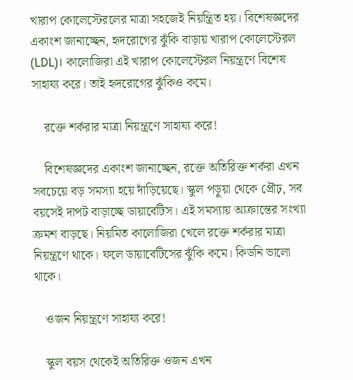খারাপ কোলেস্টেরলের মাত্রা সহজেই নিয়ন্ত্রিত হয়। বিশেষজ্ঞদের একাংশ জানাচ্ছেন, হৃদরোগের ঝুঁকি বাড়ায় খারাপ কোলেস্টেরল (LDL)। কালোজিরা এই খারাপ কোলেস্টেরল নিয়ন্ত্রণে বিশেষ সাহায্য করে। তাই হৃদরোগের ঝুঁকিও কমে‌।

    রক্তে শর্করার মাত্রা নিয়ন্ত্রণে সাহায্য করে!

    বিশেষজ্ঞদের একাংশ জানাচ্ছেন, রক্তে অতিরিক্ত শর্করা এখন সবচেয়ে বড় সমস্যা হয়ে দাঁড়িয়েছে। স্কুল পড়ুয়া থেকে প্রৌঢ়, সব বয়সেই দাপট বাড়াচ্ছে ডায়াবেটিস। এই সমস্যায় আক্রান্তের সংখ্যা ক্রমশ বাড়ছে। নিয়মিত কালোজিরা খেলে রক্তে শর্করার মাত্রা নিয়ন্ত্রণে থাকে। ফলে ডায়াবেটিসের ঝুঁকি কমে। কিডনি ভালো থাকে।

    ওজন নিয়ন্ত্রণে সাহায্য করে!

    স্কুল বয়স থেকেই অতিরিক্ত ওজন এখন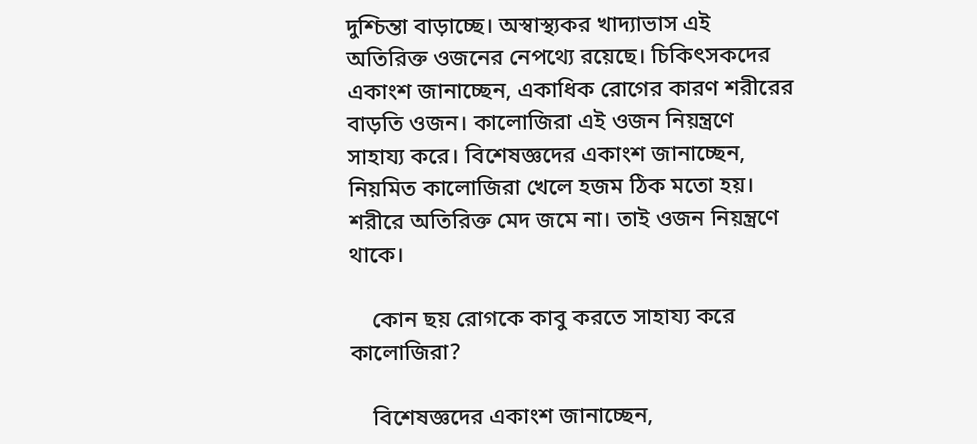দুশ্চিন্তা বাড়াচ্ছে। অস্বাস্থ্যকর খাদ্যাভাস এই অতিরিক্ত ওজনের নেপথ্যে রয়েছে। চিকিৎসকদের একাংশ জানাচ্ছেন, একাধিক রোগের কারণ শরীরের বাড়তি ওজন। কালোজিরা এই ওজন নিয়ন্ত্রণে সাহায্য করে। বিশেষজ্ঞদের একাংশ জানাচ্ছেন, নিয়মিত কালোজিরা খেলে হজম ঠিক মতো হয়। শরীরে অতিরিক্ত মেদ জমে না। তাই ওজন নিয়ন্ত্রণে থাকে।

    কোন ছয় রোগকে কাবু করতে সাহায্য করে কালোজিরা?

    বিশেষজ্ঞদের একাংশ জানাচ্ছেন,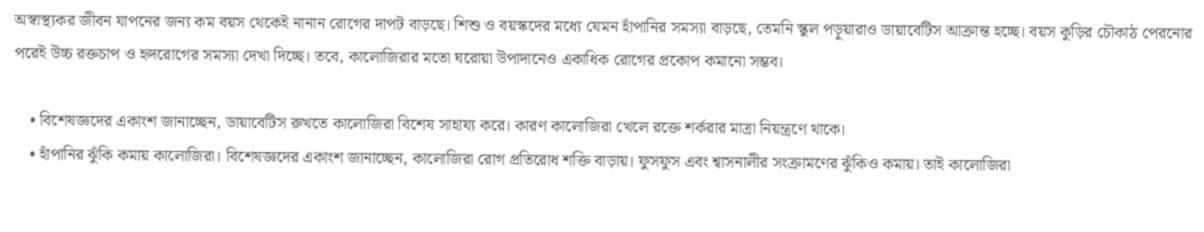অস্বাস্থ্যকর জীবন যাপনের জন্য কম বয়স থেকেই নানান রোগের দাপট বাড়ছে। শিশু ও বয়স্কদের মধ্যে যেমন হাঁপানির সমস্যা বাড়ছে, তেমনি স্কুল পড়ুয়ারাও ডায়াবেটিস আক্রান্ত হচ্ছে। বয়স কুড়ির চৌকাঠ পেরনোর পরেই উচ্চ রক্তচাপ ও হৃদরোগের সমস্যা দেখা দিচ্ছে। তবে, কালোজিরার মতো ঘরোয়া উপাদানেও একাধিক রোগের প্রকোপ কমানো সম্ভব।

    • বিশেষজ্ঞদের একাংশ জানাচ্ছেন, ডায়াবেটিস রুখতে কালোজিরা বিশেষ সাহায্য করে। কারণ কালোজিরা খেলে রক্তে শর্করার মাত্রা নিয়ন্ত্রণে থাকে।
    • হাঁপানির ঝুঁকি কমায় কালোজিরা। বিশেষজ্ঞদের একাংশ জানাচ্ছেন, কালোজিরা রোগ প্রতিরোধ শক্তি বাড়ায়। ফুসফুস এবং শ্বাসনালীর সংক্রামণের ঝুঁকিও কমায়। তাই কালোজিরা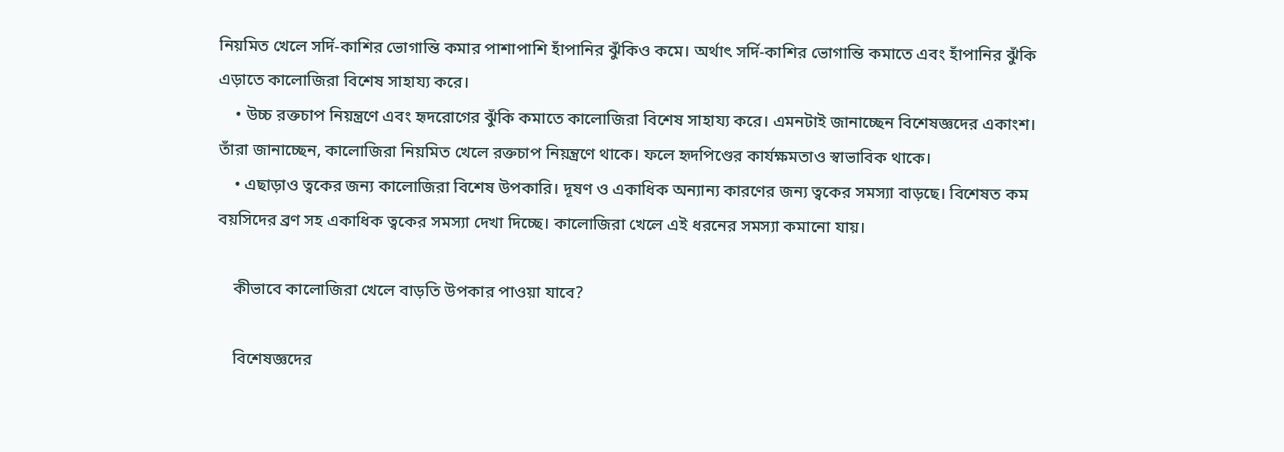নিয়মিত খেলে সর্দি-কাশির ভোগান্তি কমার পাশাপাশি হাঁপানির ঝুঁকিও কমে। অর্থাৎ সর্দি-কাশির ভোগান্তি কমাতে এবং হাঁপানির ঝুঁকি এড়াতে কালোজিরা বিশেষ সাহায্য করে।
    • উচ্চ রক্তচাপ নিয়ন্ত্রণে এবং হৃদরোগের ঝুঁকি কমাতে কালোজিরা বিশেষ সাহায্য করে। এমনটাই জানাচ্ছেন বিশেষজ্ঞদের একাংশ। তাঁরা জানাচ্ছেন, কালোজিরা নিয়মিত খেলে রক্তচাপ নিয়ন্ত্রণে থাকে। ফলে হৃদপিণ্ডের কার্যক্ষমতাও স্বাভাবিক থাকে।
    • এছাড়াও ত্বকের জন্য কালোজিরা বিশেষ উপকারি। দূষণ ও একাধিক অন্যান্য কারণের জন্য ত্বকের সমস্যা বাড়ছে। বিশেষত কম বয়সিদের ব্রণ সহ একাধিক ত্বকের সমস্যা দেখা দিচ্ছে। কালোজিরা খেলে এই ধরনের সমস্যা কমানো যায়।

    কীভাবে কালোজিরা খেলে বাড়তি উপকার পাওয়া যাবে?

    বিশেষজ্ঞদের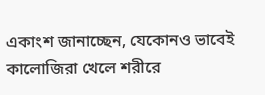একাংশ জানাচ্ছেন, যেকোনও ভাবেই কালোজিরা খেলে শরীরে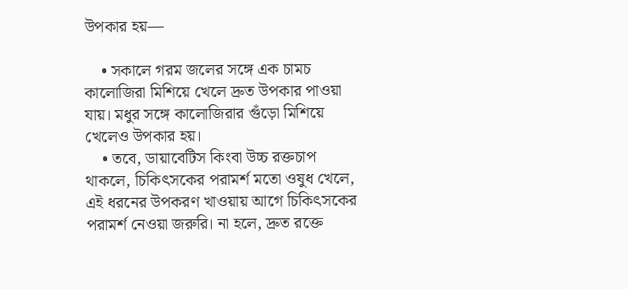উপকার হয়‌—

    • সকালে গরম জলের সঙ্গে এক চামচ কালোজিরা মিশিয়ে খেলে দ্রুত উপকার পাওয়া যায়। মধুর সঙ্গে কালোজিরার গুঁড়ো মিশিয়ে খেলেও উপকার হয়।
    • তবে, ডায়াবেটিস কিংবা উচ্চ রক্তচাপ থাকলে, চিকিৎসকের পরামর্শ মতো ওষুধ খেলে, এই ধরনের উপকরণ খাওয়ায় আগে চিকিৎসকের পরামর্শ নেওয়া জরুরি। না হলে, দ্রুত রক্তে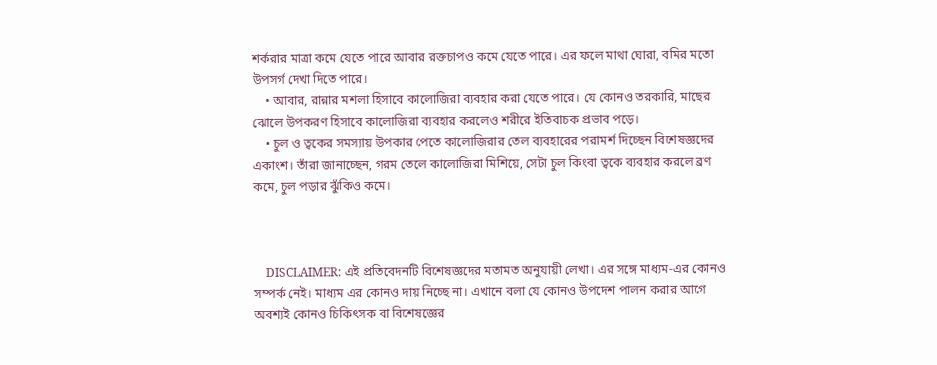শর্করার মাত্রা কমে যেতে পারে আবার রক্তচাপও কমে যেতে পারে। এর ফলে মাথা ঘোরা, বমির মতো উপসর্গ দেখা দিতে পারে।
    • আবার, রান্নার মশলা হিসাবে কালোজিরা ব্যবহার করা যেতে পারে। যে কোনও তরকারি, মাছের ঝোলে উপকরণ হিসাবে কালোজিরা ব্যবহার করলেও শরীরে ইতিবাচক প্রভাব পড়ে।
    • চুল ও ত্বকের সমস্যায় উপকার পেতে কালোজিরার তেল ব্যবহারের পরামর্শ দিচ্ছেন বিশেষজ্ঞদের একাংশ। তাঁরা জানাচ্ছেন, গরম তেলে কালোজিরা মিশিয়ে, সেটা চুল কিংবা ত্বকে ব্যবহার করলে ব্রণ কমে, চুল পড়ার ঝুঁকিও কমে।



    DISCLAIMER: এই প্রতিবেদনটি বিশেষজ্ঞদের মতামত অনুযায়ী লেখা। এর সঙ্গে মাধ্যম-এর কোনও সম্পর্ক নেই। মাধ্যম এর কোনও দায় নিচ্ছে না। এখানে বলা যে কোনও উপদেশ পালন করার আগে অবশ্যই কোনও চিকিৎসক বা বিশেষজ্ঞের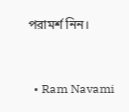পরামর্শ নিন।



  • Ram Navami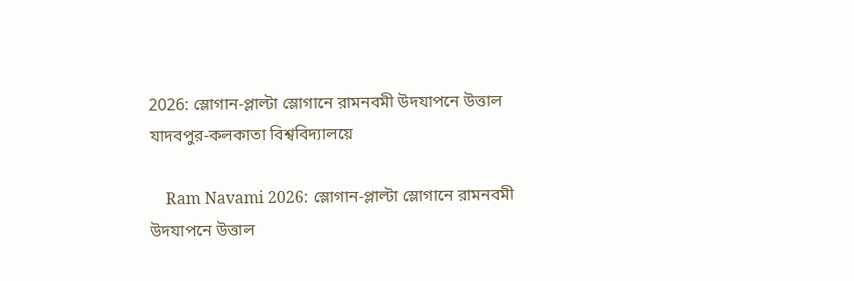2026: স্লোগান-প্লাল্টা স্লোগানে রামনবমী উদযাপনে উত্তাল যাদবপুর-কলকাতা বিশ্ববিদ্যালয়ে

    Ram Navami 2026: স্লোগান-প্লাল্টা স্লোগানে রামনবমী উদযাপনে উত্তাল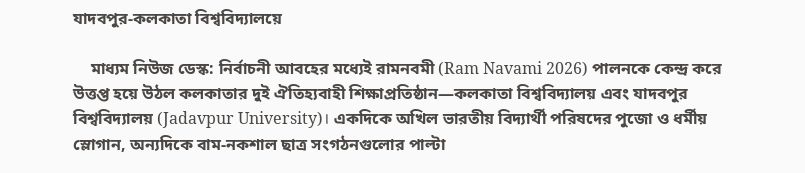যাদবপুর-কলকাতা বিশ্ববিদ্যালয়ে

    মাধ্যম নিউজ ডেস্ক: নির্বাচনী আবহের মধ্যেই রামনবমী (Ram Navami 2026) পালনকে কেন্দ্র করে উত্তপ্ত হয়ে উঠল কলকাতার দুই ঐতিহ্যবাহী শিক্ষাপ্রতিষ্ঠান—কলকাতা বিশ্ববিদ্যালয় এবং যাদবপুর বিশ্ববিদ্যালয় (Jadavpur University)। একদিকে অখিল ভারতীয় বিদ্যার্থী পরিষদের পুজো ও ধর্মীয় স্লোগান, অন্যদিকে বাম-নকশাল ছাত্র সংগঠনগুলোর পাল্টা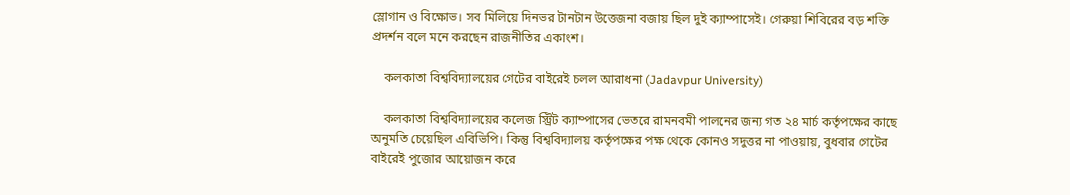স্লোগান ও বিক্ষোভ। সব মিলিয়ে দিনভর টানটান উত্তেজনা বজায় ছিল দুই ক্যাম্পাসেই। গেরুয়া শিবিরের বড় শক্তি প্রদর্শন বলে মনে করছেন রাজনীতির একাংশ।

    কলকাতা বিশ্ববিদ্যালয়ের গেটের বাইরেই চলল আরাধনা (Jadavpur University)

    কলকাতা বিশ্ববিদ্যালয়ের কলেজ স্ট্রিট ক্যাম্পাসের ভেতরে রামনবমী পালনের জন্য গত ২৪ মার্চ কর্তৃপক্ষের কাছে অনুমতি চেয়েছিল এবিভিপি। কিন্তু বিশ্ববিদ্যালয় কর্তৃপক্ষের পক্ষ থেকে কোনও সদুত্তর না পাওয়ায়, বুধবার গেটের বাইরেই পুজোর আয়োজন করে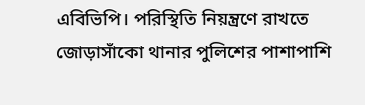এবিভিপি। পরিস্থিতি নিয়ন্ত্রণে রাখতে জোড়াসাঁকো থানার পুলিশের পাশাপাশি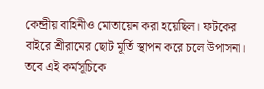কেন্দ্রীয় বাহিনীও মোতায়েন করা হয়েছিল। ফটকের বাইরে শ্রীরামের ছোট মূর্তি স্থাপন করে চলে উপাসনা। তবে এই কর্মসূচিকে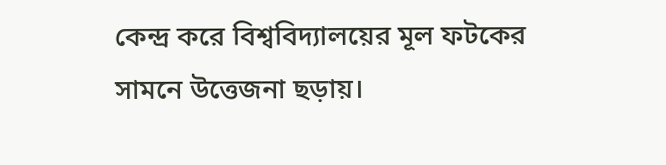কেন্দ্র করে বিশ্ববিদ্যালয়ের মূল ফটকের সামনে উত্তেজনা ছড়ায়।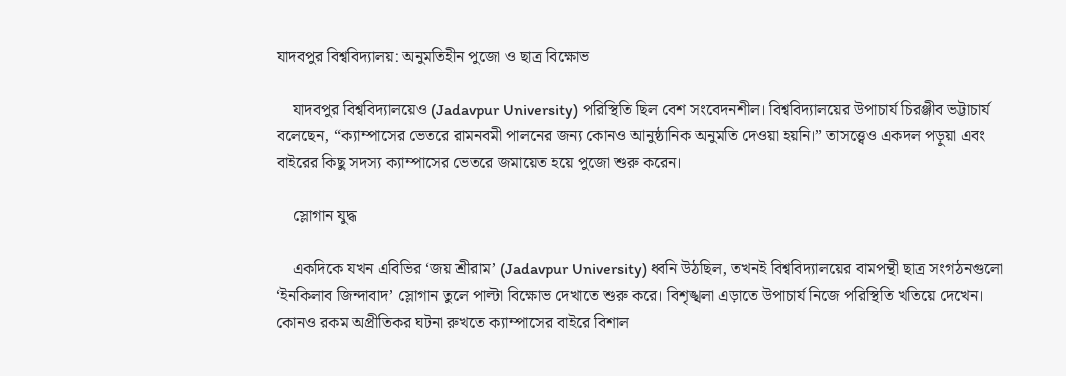যাদবপুর বিশ্ববিদ্যালয়: অনুমতিহীন পুজো ও ছাত্র বিক্ষোভ

    যাদবপুর বিশ্ববিদ্যালয়েও (Jadavpur University) পরিস্থিতি ছিল বেশ সংবেদনশীল। বিশ্ববিদ্যালয়ের উপাচার্য চিরঞ্জীব ভট্টাচার্য বলেছেন, “ক্যাম্পাসের ভেতরে রামনবমী পালনের জন্য কোনও আনুষ্ঠানিক অনুমতি দেওয়া হয়নি।” তাসত্ত্বেও একদল পড়ুয়া এবং বাইরের কিছু সদস্য ক্যাম্পাসের ভেতরে জমায়েত হয়ে পুজো শুরু করেন।

    স্লোগান যুদ্ধ

    একদিকে যখন এবিভির ‘জয় শ্রীরাম’ (Jadavpur University) ধ্বনি উঠছিল, তখনই বিশ্ববিদ্যালয়ের বামপন্থী ছাত্র সংগঠনগুলো ‘ইনকিলাব জিন্দাবাদ’ স্লোগান তুলে পাল্টা বিক্ষোভ দেখাতে শুরু করে। বিশৃঙ্খলা এড়াতে উপাচার্য নিজে পরিস্থিতি খতিয়ে দেখেন। কোনও রকম অপ্রীতিকর ঘটনা রুখতে ক্যাম্পাসের বাইরে বিশাল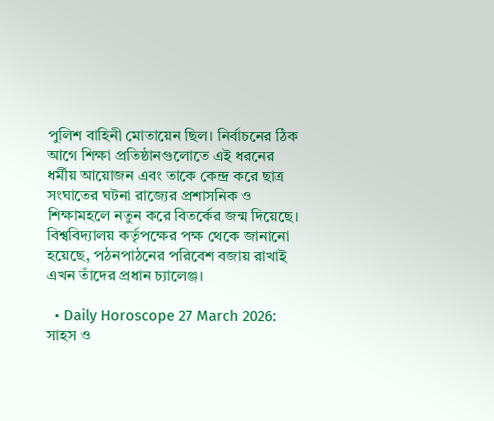পুলিশ বাহিনী মোতায়েন ছিল। নির্বাচনের ঠিক আগে শিক্ষা প্রতিষ্ঠানগুলোতে এই ধরনের ধর্মীয় আয়োজন এবং তাকে কেন্দ্র করে ছাত্র সংঘাতের ঘটনা রাজ্যের প্রশাসনিক ও শিক্ষামহলে নতুন করে বিতর্কের জন্ম দিয়েছে। বিশ্ববিদ্যালয় কর্তৃপক্ষের পক্ষ থেকে জানানো হয়েছে, পঠনপাঠনের পরিবেশ বজায় রাখাই এখন তাঁদের প্রধান চ্যালেঞ্জ।

  • Daily Horoscope 27 March 2026: সাহস ও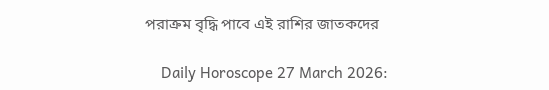পরাক্রম বৃদ্ধি পাবে এই রাশির জাতকদের

    Daily Horoscope 27 March 2026: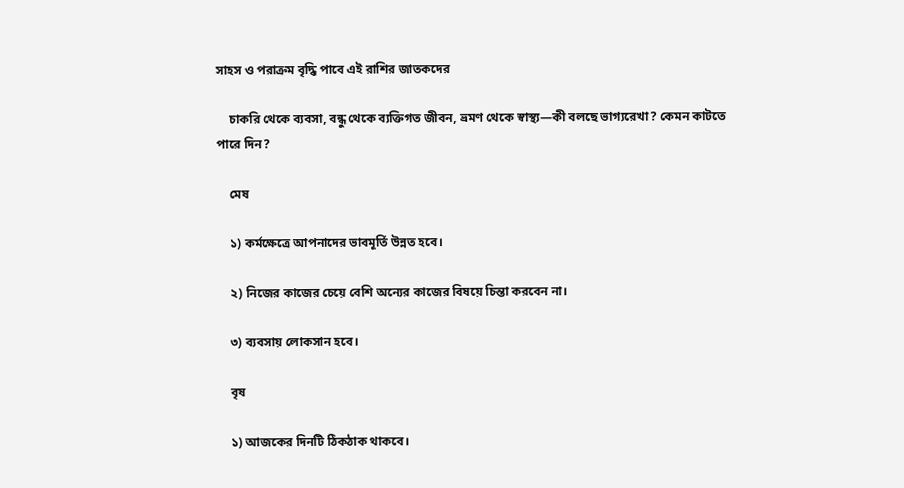সাহস ও পরাক্রম বৃদ্ধি পাবে এই রাশির জাতকদের

    চাকরি থেকে ব্যবসা, বন্ধু থেকে ব্যক্তিগত জীবন, ভ্রমণ থেকে স্বাস্থ্য—কী বলছে ভাগ্যরেখা? কেমন কাটতে পারে দিন?

    মেষ

    ১) কর্মক্ষেত্রে আপনাদের ভাবমূর্তি উন্নত হবে।

    ২) নিজের কাজের চেয়ে বেশি অন্যের কাজের বিষয়ে চিন্তা করবেন না।

    ৩) ব্যবসায় লোকসান হবে।

    বৃষ

    ১) আজকের দিনটি ঠিকঠাক থাকবে।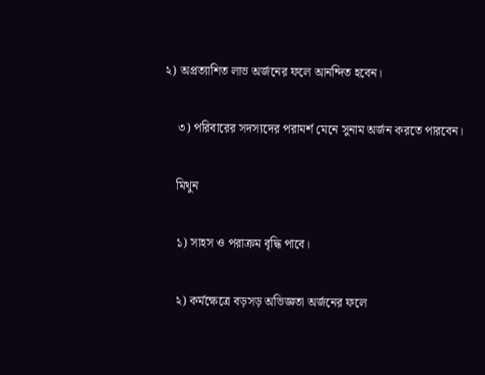২) অপ্রত্যাশিত লাভ অর্জনের ফলে আনন্দিত হবেন।

    ৩) পরিবারের সদস্যদের পরামর্শ মেনে সুনাম অর্জন করতে পারবেন।

    মিথুন

    ১) সাহস ও পরাক্রম বৃদ্ধি পাবে।

    ২) কর্মক্ষেত্রে বড়সড় অভিজ্ঞতা অর্জনের ফলে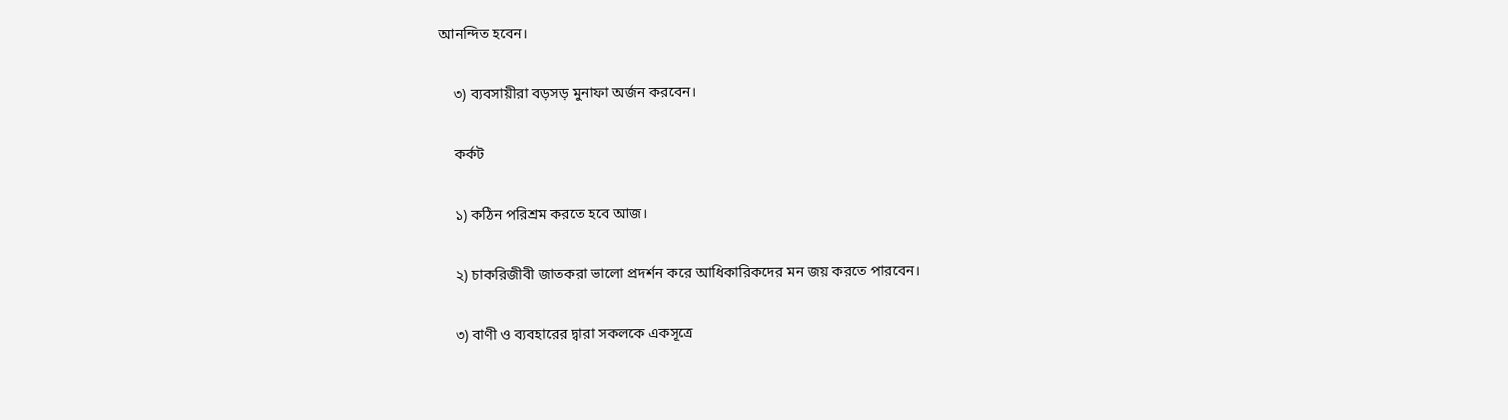আনন্দিত হবেন।

    ৩) ব্যবসায়ীরা বড়সড় মুনাফা অর্জন করবেন।

    কর্কট

    ১) কঠিন পরিশ্রম করতে হবে আজ।

    ২) চাকরিজীবী জাতকরা ভালো প্রদর্শন করে আধিকারিকদের মন জয় করতে পারবেন।

    ৩) বাণী ও ব্যবহারের দ্বারা সকলকে একসূত্রে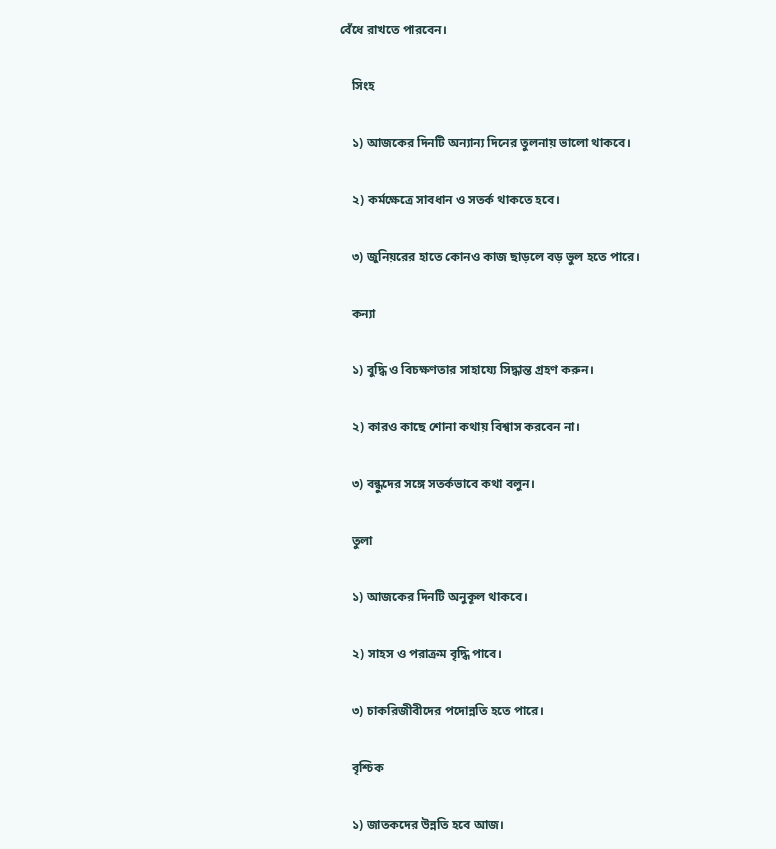বেঁধে রাখতে পারবেন।

    সিংহ

    ১) আজকের দিনটি অন্যান্য দিনের তুলনায় ভালো থাকবে।

    ২) কর্মক্ষেত্রে সাবধান ও সতর্ক থাকতে হবে।

    ৩) জুনিয়রের হাতে কোনও কাজ ছাড়লে বড় ভুল হতে পারে।

    কন্যা

    ১) বুদ্ধি ও বিচক্ষণতার সাহায্যে সিদ্ধান্ত গ্রহণ করুন।

    ২) কারও কাছে শোনা কথায় বিশ্বাস করবেন না।

    ৩) বন্ধুদের সঙ্গে সতর্কভাবে কথা বলুন।

    তুলা

    ১) আজকের দিনটি অনুকূল থাকবে।

    ২) সাহস ও পরাক্রম বৃদ্ধি পাবে।

    ৩) চাকরিজীবীদের পদোন্নতি হতে পারে।

    বৃশ্চিক

    ১) জাতকদের উন্নতি হবে আজ।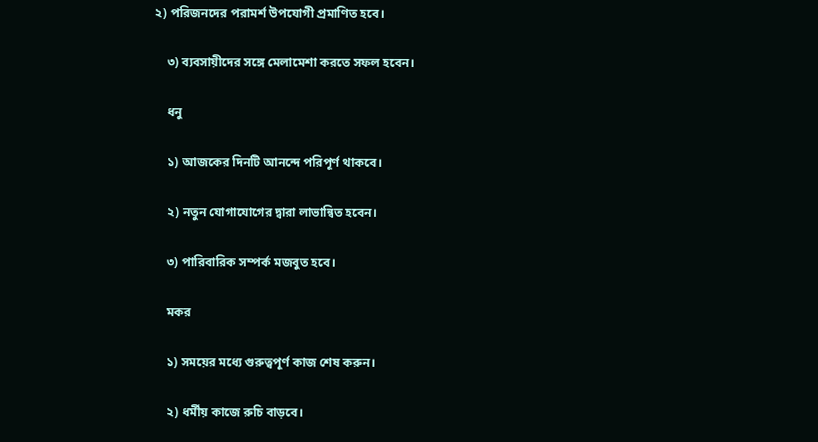২) পরিজনদের পরামর্শ উপযোগী প্রমাণিত হবে।

    ৩) ব্যবসায়ীদের সঙ্গে মেলামেশা করতে সফল হবেন।

    ধনু

    ১) আজকের দিনটি আনন্দে পরিপূর্ণ থাকবে।

    ২) নতুন যোগাযোগের দ্বারা লাভান্বিত হবেন।

    ৩) পারিবারিক সম্পর্ক মজবুত হবে।

    মকর

    ১) সময়ের মধ্যে গুরুত্বপূর্ণ কাজ শেষ করুন।

    ২) ধর্মীয় কাজে রুচি বাড়বে।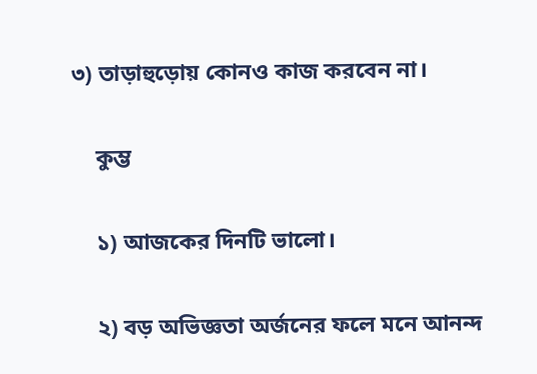৩) তাড়াহুড়োয় কোনও কাজ করবেন না।

    কুম্ভ

    ১) আজকের দিনটি ভালো।

    ২) বড় অভিজ্ঞতা অর্জনের ফলে মনে আনন্দ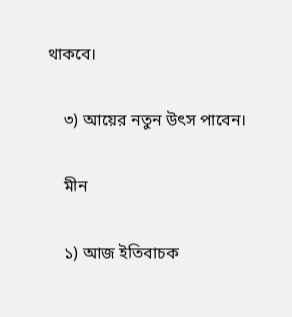থাকবে।

    ৩) আয়ের নতুন উৎস পাবেন।

    মীন

    ১) আজ ইতিবাচক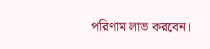পরিণাম লাভ করবেন।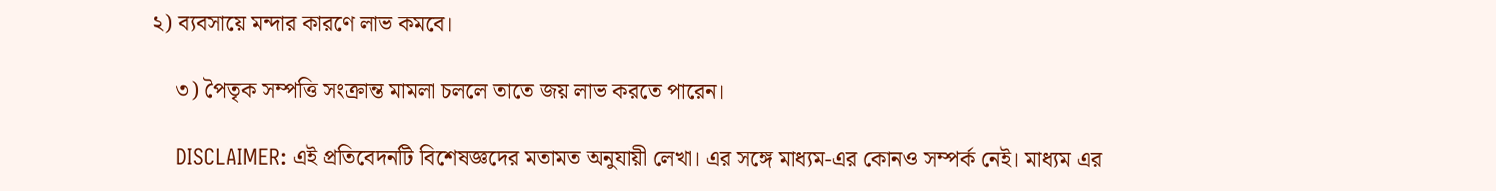২) ব্যবসায়ে মন্দার কারণে লাভ কমবে।

    ৩) পৈতৃক সম্পত্তি সংক্রান্ত মামলা চললে তাতে জয় লাভ করতে পারেন।

    DISCLAIMER: এই প্রতিবেদনটি বিশেষজ্ঞদের মতামত অনুযায়ী লেখা। এর সঙ্গে মাধ্যম-এর কোনও সম্পর্ক নেই। মাধ্যম এর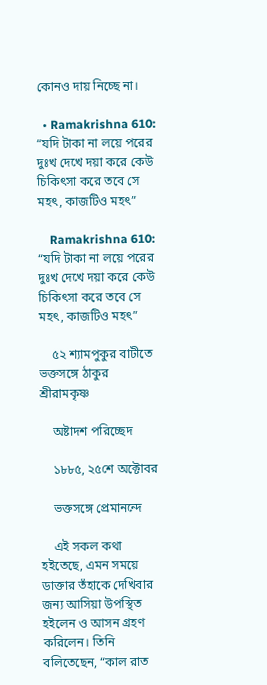কোনও দায় নিচ্ছে না।

  • Ramakrishna 610: “যদি টাকা না লয়ে পরের দুঃখ দেখে দয়া করে কেউ চিকিৎসা করে তবে সে মহৎ, কাজটিও মহৎ”

    Ramakrishna 610: “যদি টাকা না লয়ে পরের দুঃখ দেখে দয়া করে কেউ চিকিৎসা করে তবে সে মহৎ, কাজটিও মহৎ”

    ৫২ শ্যামপুকুর বাটীতে ভক্তসঙ্গে ঠাকুর শ্রীরামকৃষ্ণ

    অষ্টাদশ পরিচ্ছেদ

    ১৮৮৫, ২৫শে অক্টোবর

    ভক্তসঙ্গে প্রেমানন্দে

    এই সকল কথা হইতেছে, এমন সময়ে ডাক্তার তঁহাকে দেখিবার জন্য আসিয়া উপস্থিত হইলেন ও আসন গ্রহণ করিলেন। তিনি বলিতেছেন, “কাল রাত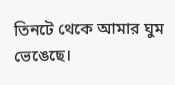তিনটে থেকে আমার ঘুম ভেঙেছে।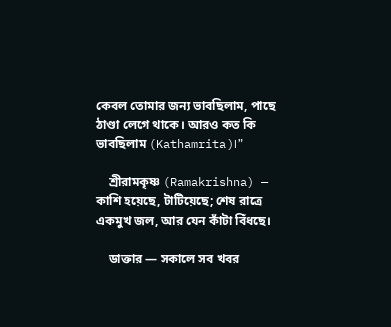কেবল তোমার জন্য ভাবছিলাম, পাছে ঠাণ্ডা লেগে থাকে। আরও কত কি ভাবছিলাম (Kathamrita)।”

    শ্রীরামকৃষ্ণ (Ramakrishna) — কাশি হয়েছে, টাটিয়েছে; শেষ রাত্রে একমুখ জল, আর যেন কাঁটা বিঁধছে।

    ডাক্তার — সকালে সব খবর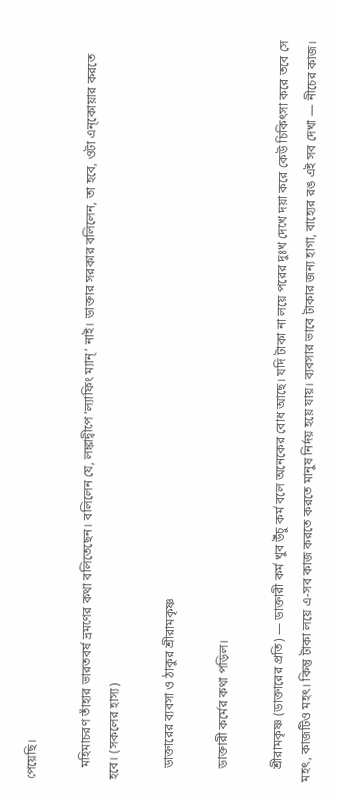পেয়েছি।

    মহিমাচরণ তাঁহার ভারতবর্ষ ভ্রমণের কথা বলিতেছেন। বলিলেন যে, লঙ্কাদ্বীপে ‘ল্যাফিং ম্যান্‌’ নাই। ডাক্তার সরকার বলিলেন, তা হবে, ওটা এন্‌কোয়ার করতে হবে। (সকলের হাস্য)

    ডাক্তারের ব্যবসা ও ঠাকুর শ্রীরামকৃষ্ণ

    ডাক্তারী কর্মের কথা পড়িল।

    শ্রীরামকৃষ্ণ (ডাক্তারের প্রতি) — ডাক্তারী কর্ম খুব উঁচু কর্ম বলে অনেকের বোধ আছে। যদি টাকা না লয়ে পরের দুঃখ দেখে দয়া করে কেউ চিকিৎসা করে তবে সে মহৎ, কাজটিও মহৎ। কিন্তু টাকা লয়ে এ-সব কাজ করতে করতে মানুষ নির্দয় হয়ে যায়। ব্যবসার ভাবে টাকার জন্য হাগা, বাহ্যের রঙ এই সব দেখা — নীচের কাজ।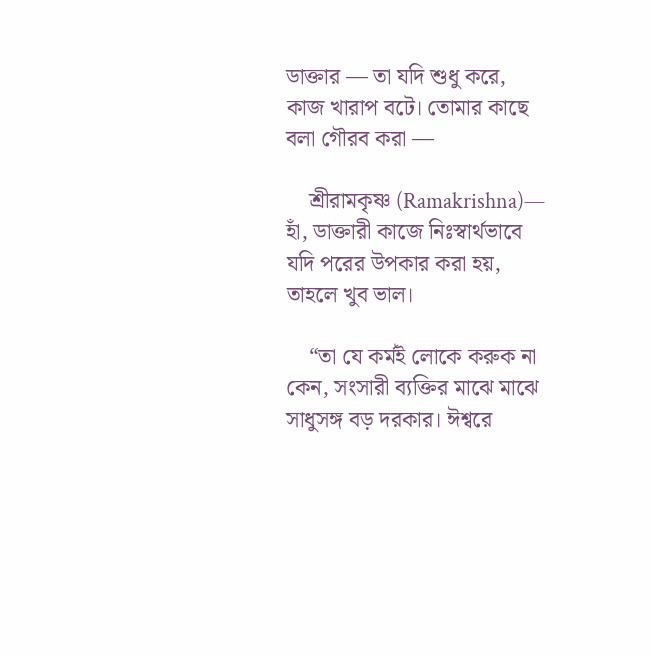ডাক্তার — তা যদি শুধু করে, কাজ খারাপ বটে। তোমার কাছে বলা গৌরব করা —

    শ্রীরামকৃষ্ণ (Ramakrishna)— হাঁ, ডাক্তারী কাজে নিঃস্বার্থভাবে যদি পরের উপকার করা হয়, তাহলে খুব ভাল।

    “তা যে কর্মই লোকে করুক না কেন, সংসারী ব্যক্তির মাঝে মাঝে সাধুসঙ্গ বড় দরকার। ঈশ্বরে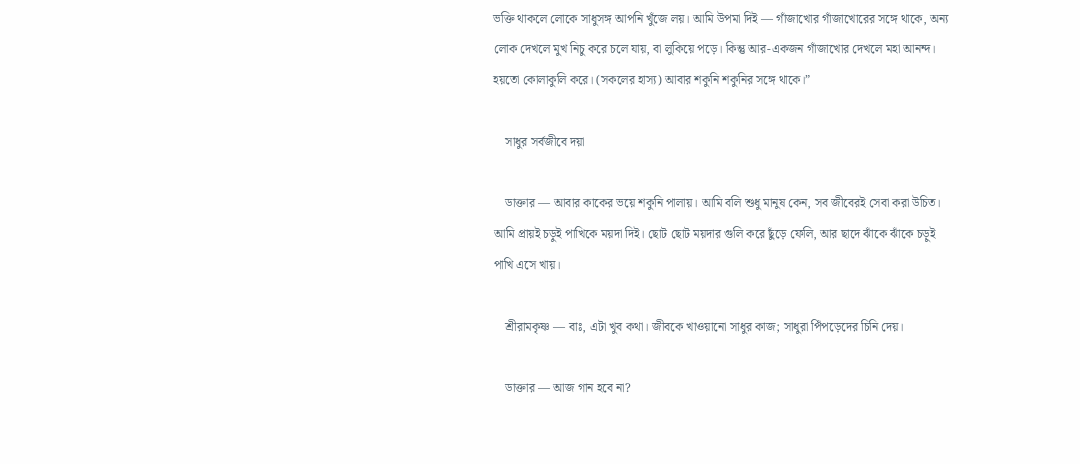ভক্তি থাকলে লোকে সাধুসঙ্গ আপনি খুঁজে লয়। আমি উপমা দিই — গাঁজাখোর গাঁজাখোরের সঙ্গে থাকে, অন্য লোক দেখলে মুখ নিচু করে চলে যায়, বা লুকিয়ে পড়ে। কিন্তু আর-একজন গাঁজাখোর দেখলে মহা আনন্দ। হয়তো কোলাকুলি করে। (সকলের হাস্য) আবার শকুনি শকুনির সঙ্গে থাকে।”

    সাধুর সর্বজীবে দয়া

    ডাক্তার — আবার কাকের ভয়ে শকুনি পালায়। আমি বলি শুধু মানুষ কেন, সব জীবেরই সেবা করা উচিত। আমি প্রায়ই চড়ুই পাখিকে ময়দা দিই। ছোট ছোট ময়দার গুলি করে ছুঁড়ে ফেলি, আর ছাদে ঝাঁকে ঝাঁকে চড়ুই পাখি এসে খায়।

    শ্রীরামকৃষ্ণ — বাঃ, এটা খুব কথা। জীবকে খাওয়ানো সাধুর কাজ; সাধুরা পিঁপড়েদের চিনি দেয়।

    ডাক্তার — আজ গান হবে না?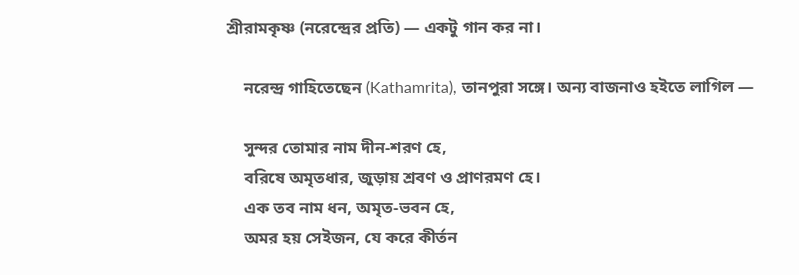শ্রীরামকৃষ্ণ (নরেন্দ্রের প্রতি) — একটু গান কর না।

    নরেন্দ্র গাহিতেছেন (Kathamrita), তানপুরা সঙ্গে। অন্য বাজনাও হইতে লাগিল —

    সুন্দর তোমার নাম দীন-শরণ হে,
    বরিষে অমৃতধার, জুড়ায় শ্রবণ ও প্রাণরমণ হে।
    এক তব নাম ধন, অমৃত-ভবন হে,
    অমর হয় সেইজন, যে করে কীর্তন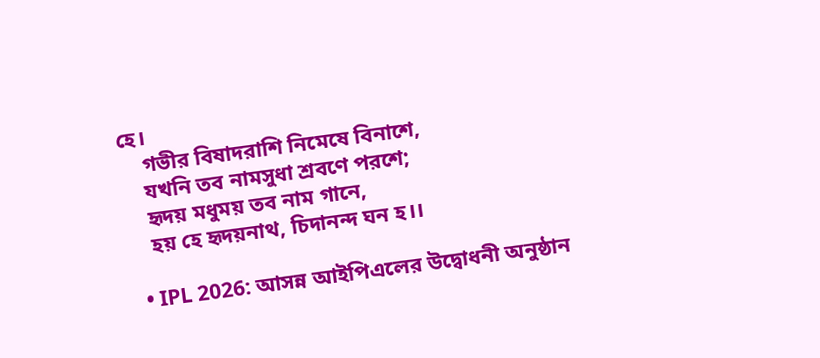হে।
    গভীর বিষাদরাশি নিমেষে বিনাশে,
    যখনি তব নামসুধা শ্রবণে পরশে;
    হৃদয় মধুময় তব নাম গানে,
    হয় হে হৃদয়নাথ, চিদানন্দ ঘন হ।।

  • IPL 2026: আসন্ন আইপিএলের উদ্বোধনী অনুষ্ঠান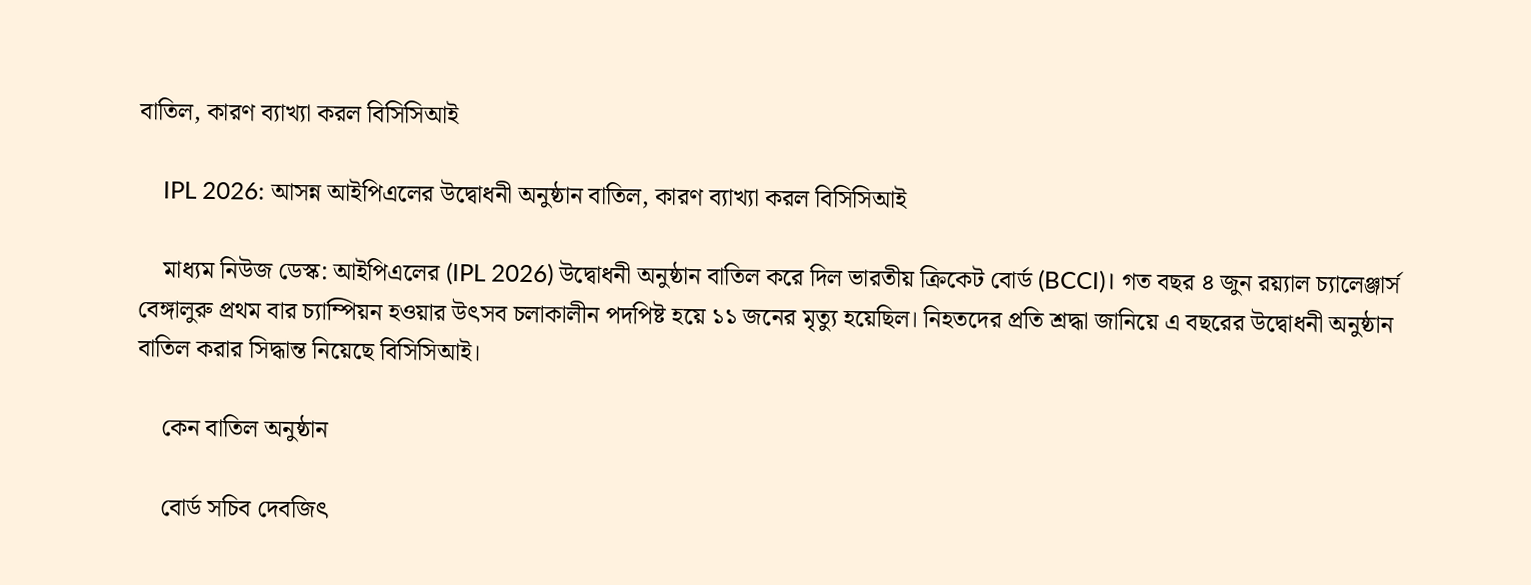বাতিল, কারণ ব্যাখ্যা করল বিসিসিআই

    IPL 2026: আসন্ন আইপিএলের উদ্বোধনী অনুষ্ঠান বাতিল, কারণ ব্যাখ্যা করল বিসিসিআই

    মাধ্যম নিউজ ডেস্ক: আইপিএলের (IPL 2026) উদ্বোধনী অনুষ্ঠান বাতিল করে দিল ভারতীয় ক্রিকেট বোর্ড (BCCI)। গত বছর ৪ জুন রয়্যাল চ্যালেঞ্জার্স বেঙ্গালুরু প্রথম বার চ্যাম্পিয়ন হওয়ার উৎসব চলাকালীন পদপিষ্ট হয়ে ১১ জনের মৃত্যু হয়েছিল। নিহতদের প্রতি শ্রদ্ধা জানিয়ে এ বছরের উদ্বোধনী অনুষ্ঠান বাতিল করার সিদ্ধান্ত নিয়েছে বিসিসিআই।

    কেন বাতিল অনুষ্ঠান

    বোর্ড সচিব দেবজিৎ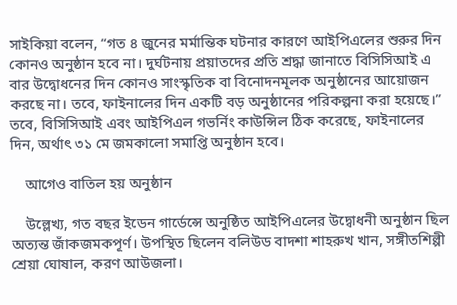সাইকিয়া বলেন, “গত ৪ জুনের মর্মান্তিক ঘটনার কারণে আইপিএলের শুরুর দিন কোনও অনুষ্ঠান হবে না। দুর্ঘটনায় প্রয়াতদের প্রতি শ্রদ্ধা জানাতে বিসিসিআই এ বার উদ্বোধনের দিন কোনও সাংস্কৃতিক বা বিনোদনমূলক অনুষ্ঠানের আয়োজন করছে না। তবে, ফাইনালের দিন একটি বড় অনুষ্ঠানের পরিকল্পনা করা হয়েছে।” তবে, বিসিসিআই এবং আইপিএল গভর্নিং কাউন্সিল ঠিক করেছে, ফাইনালের দিন, অর্থাৎ ৩১ মে জমকালো সমাপ্তি অনুষ্ঠান হবে।

    আগেও বাতিল হয় অনুষ্ঠান

    উল্লেখ্য, গত বছর ইডেন গার্ডেন্সে অনুষ্ঠিত আইপিএলের উদ্বোধনী অনুষ্ঠান ছিল অত্যন্ত জাঁকজমকপূর্ণ। উপস্থিত ছিলেন বলিউড বাদশা শাহরুখ খান, সঙ্গীতশিল্পী শ্রেয়া ঘোষাল, করণ আউজলা।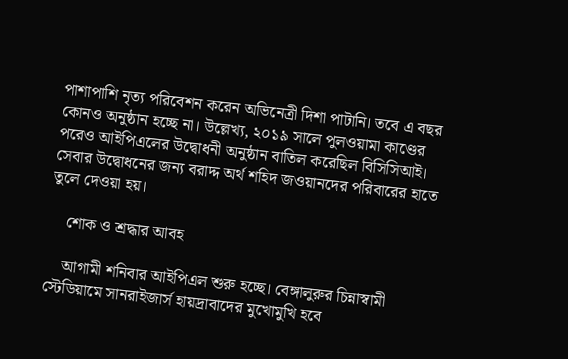পাশাপাশি নৃত্য পরিবেশন করেন অভিনেত্রী দিশা পাটানি। তবে এ বছর কোনও অনুষ্ঠান হচ্ছে না। উল্লেখ্য, ২০১৯ সালে পুলওয়ামা কাণ্ডের পরেও আইপিএলের উদ্বোধনী অনুষ্ঠান বাতিল করেছিল বিসিসিআই। সেবার উদ্বোধনের জন্য বরাদ্দ অর্থ শহিদ জওয়ানদের পরিবারের হাতে তুলে দেওয়া হয়।

    শোক ও শ্রদ্ধার আবহ

    আগামী শনিবার আইপিএল শুরু হচ্ছে। বেঙ্গালুরুর চিন্নাস্বামী স্টেডিয়ামে সানরাইজার্স হায়দ্রাবাদের মুখোমুখি হবে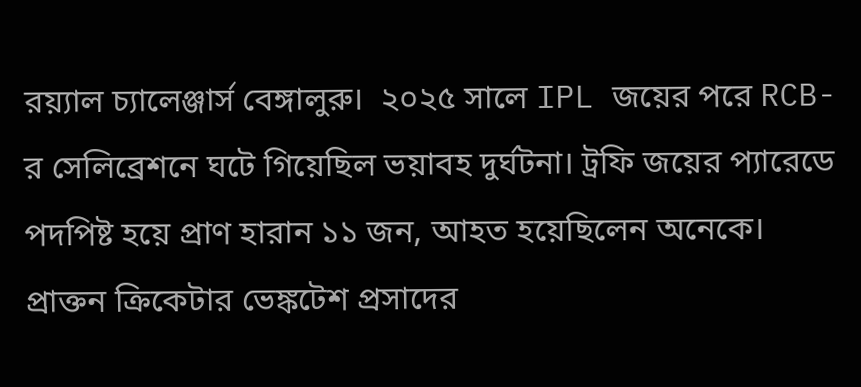রয়্যাল চ্যালেঞ্জার্স বেঙ্গালুরু।  ২০২৫ সালে IPL জয়ের পরে RCB-র সেলিব্রেশনে ঘটে গিয়েছিল ভয়াবহ দুর্ঘটনা। ট্রফি জয়ের প্যারেডে পদপিষ্ট হয়ে প্রাণ হারান ১১ জন, আহত হয়েছিলেন অনেকে। প্রাক্তন ক্রিকেটার ভেঙ্কটেশ প্রসাদের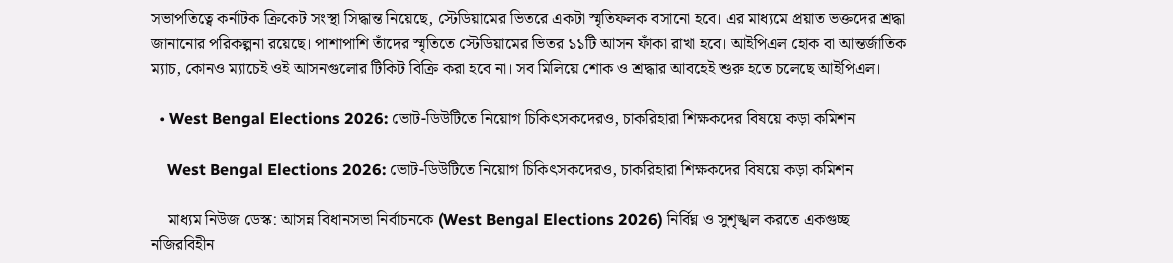সভাপতিত্বে কর্নাটক ক্রিকেট সংস্থা সিদ্ধান্ত নিয়েছে, স্টেডিয়ামের ভিতরে একটা স্মৃতিফলক বসানো হবে। এর মাধ্যমে প্রয়াত ভক্তদের শ্রদ্ধা জানানোর পরিকল্পনা রয়েছে। পাশাপাশি তাঁদের স্মৃতিতে স্টেডিয়ামের ভিতর ১১টি আসন ফাঁকা রাখা হবে। আইপিএল হোক বা আন্তর্জাতিক ম্যাচ, কোনও ম্যাচেই ওই আসনগুলোর টিকিট বিক্রি করা হবে না। সব মিলিয়ে শোক ও শ্রদ্ধার আবহেই শুরু হতে চলেছে আইপিএল।

  • West Bengal Elections 2026: ভোট-ডিউটিতে নিয়োগ চিকিৎসকদেরও, চাকরিহারা শিক্ষকদের বিষয়ে কড়া কমিশন

    West Bengal Elections 2026: ভোট-ডিউটিতে নিয়োগ চিকিৎসকদেরও, চাকরিহারা শিক্ষকদের বিষয়ে কড়া কমিশন

    মাধ্যম নিউজ ডেস্ক: আসন্ন বিধানসভা নির্বাচনকে (West Bengal Elections 2026) নির্বিঘ্ন ও সুশৃঙ্খল করতে একগুচ্ছ নজিরবিহীন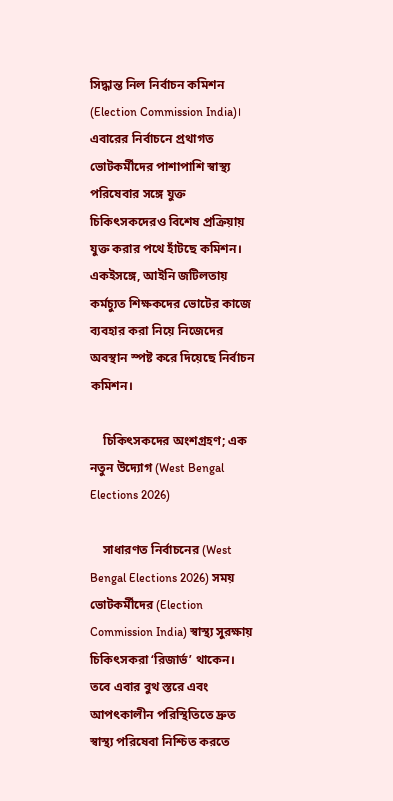সিদ্ধান্ত নিল নির্বাচন কমিশন (Election Commission India)। এবারের নির্বাচনে প্রথাগত ভোটকর্মীদের পাশাপাশি স্বাস্থ্য পরিষেবার সঙ্গে যুক্ত চিকিৎসকদেরও বিশেষ প্রক্রিয়ায় যুক্ত করার পথে হাঁটছে কমিশন। একইসঙ্গে, আইনি জটিলতায় কর্মচ্যুত শিক্ষকদের ভোটের কাজে ব্যবহার করা নিয়ে নিজেদের অবস্থান স্পষ্ট করে দিয়েছে নির্বাচন কমিশন।

    চিকিৎসকদের অংশগ্রহণ; এক নতুন উদ্যোগ (West Bengal Elections 2026)

    সাধারণত নির্বাচনের (West Bengal Elections 2026) সময় ভোটকর্মীদের (Election Commission India) স্বাস্থ্য সুরক্ষায় চিকিৎসকরা ‘রিজার্ভ’ থাকেন। তবে এবার বুথ স্তরে এবং আপৎকালীন পরিস্থিতিতে দ্রুত স্বাস্থ্য পরিষেবা নিশ্চিত করতে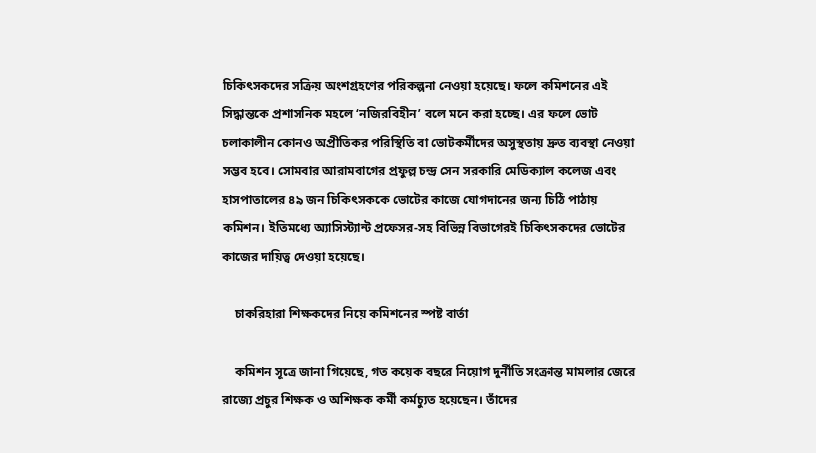চিকিৎসকদের সক্রিয় অংশগ্রহণের পরিকল্পনা নেওয়া হয়েছে। ফলে কমিশনের এই সিদ্ধান্তকে প্রশাসনিক মহলে ‘নজিরবিহীন’ বলে মনে করা হচ্ছে। এর ফলে ভোট চলাকালীন কোনও অপ্রীতিকর পরিস্থিতি বা ভোটকর্মীদের অসুস্থতায় দ্রুত ব্যবস্থা নেওয়া সম্ভব হবে। সোমবার আরামবাগের প্রফুল্ল চন্দ্র সেন সরকারি মেডিক্যাল কলেজ এবং হাসপাতালের ৪৯ জন চিকিৎসককে ভোটের কাজে যোগদানের জন্য চিঠি পাঠায় কমিশন। ইতিমধ্যে অ্যাসিস্ট্যান্ট প্রফেসর-সহ বিভিন্ন বিভাগেরই চিকিৎসকদের ভোটের কাজের দায়িত্ব দেওয়া হয়েছে।

    চাকরিহারা শিক্ষকদের নিয়ে কমিশনের স্পষ্ট বার্তা

    কমিশন সূত্রে জানা গিয়েছে, গত কয়েক বছরে নিয়োগ দুর্নীতি সংক্রান্ত মামলার জেরে রাজ্যে প্রচুর শিক্ষক ও অশিক্ষক কর্মী কর্মচ্যুত হয়েছেন। তাঁদের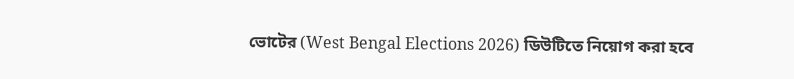ভোটের (West Bengal Elections 2026) ডিউটিতে নিয়োগ করা হবে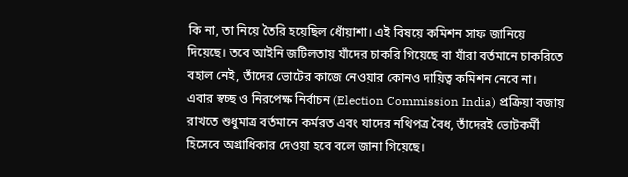কি না, তা নিয়ে তৈরি হয়েছিল ধোঁয়াশা। এই বিষয়ে কমিশন সাফ জানিয়ে দিয়েছে। তবে আইনি জটিলতায় যাঁদের চাকরি গিয়েছে বা যাঁরা বর্তমানে চাকরিতে বহাল নেই, তাঁদের ভোটের কাজে নেওয়ার কোনও দায়িত্ব কমিশন নেবে না। এবার স্বচ্ছ ও নিরপেক্ষ নির্বাচন (Election Commission India) প্রক্রিয়া বজায় রাখতে শুধুমাত্র বর্তমানে কর্মরত এবং যাদের নথিপত্র বৈধ, তাঁদেরই ভোটকর্মী হিসেবে অগ্রাধিকার দেওয়া হবে বলে জানা গিয়েছে।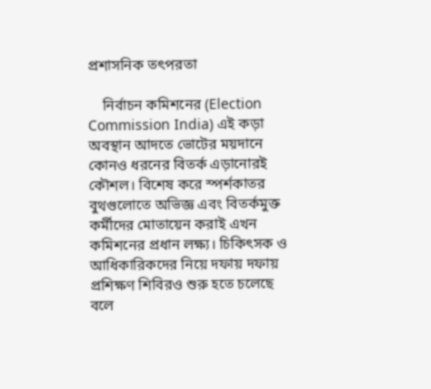প্রশাসনিক তৎপরতা

    নির্বাচন কমিশনের (Election Commission India) এই কড়া অবস্থান আদতে ভোটের ময়দানে কোনও ধরনের বিতর্ক এড়ানোরই কৌশল। বিশেষ করে স্পর্শকাতর বুথগুলোতে অভিজ্ঞ এবং বিতর্কমুক্ত কর্মীদের মোতায়েন করাই এখন কমিশনের প্রধান লক্ষ্য। চিকিৎসক ও আধিকারিকদের নিয়ে দফায় দফায় প্রশিক্ষণ শিবিরও শুরু হতে চলেছে বলে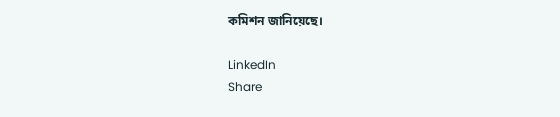কমিশন জানিয়েছে।

LinkedIn
Share